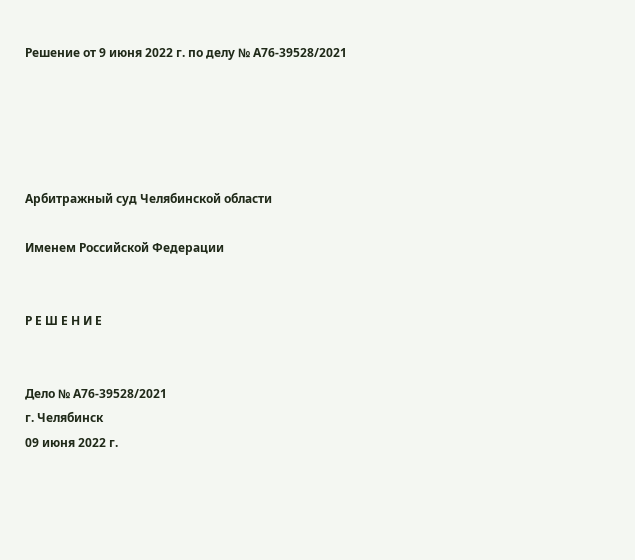Решение от 9 июня 2022 г. по делу № А76-39528/2021





Арбитражный суд Челябинской области

Именем Российской Федерации


Р Е Ш Е Н И Е


Дело № А76-39528/2021
г. Челябинск
09 июня 2022 г.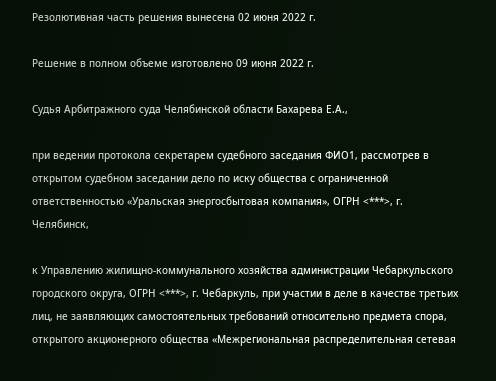Резолютивная часть решения вынесена 02 июня 2022 г.

Решение в полном объеме изготовлено 09 июня 2022 г.

Судья Арбитражного суда Челябинской области Бахарева Е.А.,

при ведении протокола секретарем судебного заседания ФИО1, рассмотрев в открытом судебном заседании дело по иску общества с ограниченной ответственностью «Уральская энергосбытовая компания», ОГРН <***>, г. Челябинск,

к Управлению жилищно-коммунального хозяйства администрации Чебаркульского городского округа, ОГРН <***>, г. Чебаркуль, при участии в деле в качестве третьих лиц, не заявляющих самостоятельных требований относительно предмета спора, открытого акционерного общества «Межрегиональная распределительная сетевая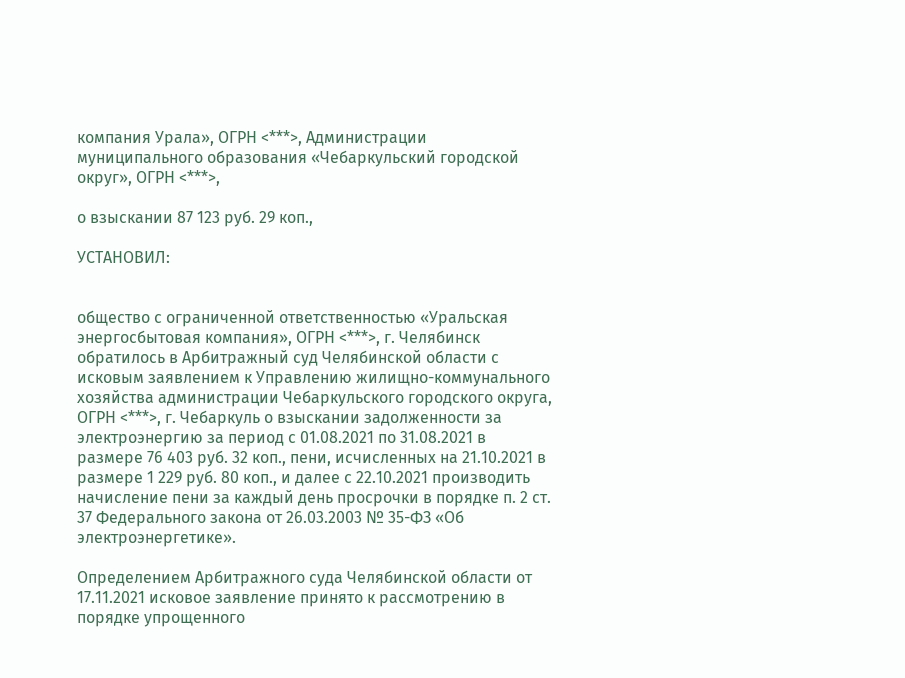компания Урала», ОГРН <***>, Администрации муниципального образования «Чебаркульский городской округ», ОГРН <***>,

о взыскании 87 123 руб. 29 коп.,

УСТАНОВИЛ:


общество с ограниченной ответственностью «Уральская энергосбытовая компания», ОГРН <***>, г. Челябинск обратилось в Арбитражный суд Челябинской области с исковым заявлением к Управлению жилищно-коммунального хозяйства администрации Чебаркульского городского округа, ОГРН <***>, г. Чебаркуль о взыскании задолженности за электроэнергию за период с 01.08.2021 по 31.08.2021 в размере 76 403 руб. 32 коп., пени, исчисленных на 21.10.2021 в размере 1 229 руб. 80 коп., и далее с 22.10.2021 производить начисление пени за каждый день просрочки в порядке п. 2 ст. 37 Федерального закона от 26.03.2003 № 35-ФЗ «Об электроэнергетике».

Определением Арбитражного суда Челябинской области от 17.11.2021 исковое заявление принято к рассмотрению в порядке упрощенного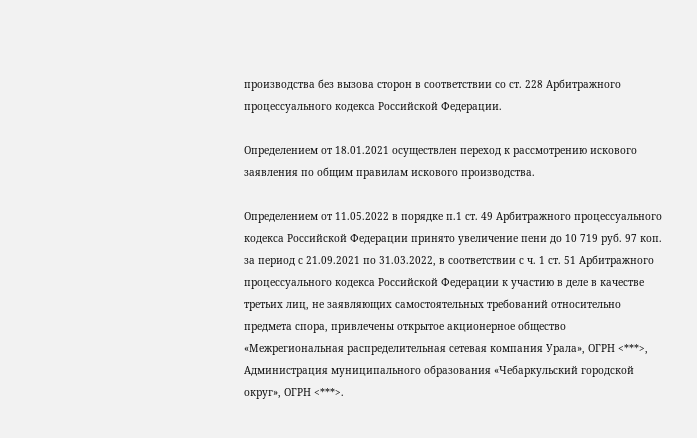производства без вызова сторон в соответствии со ст. 228 Арбитражного процессуального кодекса Российской Федерации.

Определением от 18.01.2021 осуществлен переход к рассмотрению искового заявления по общим правилам искового производства.

Определением от 11.05.2022 в порядке п.1 ст. 49 Арбитражного процессуального кодекса Российской Федерации принято увеличение пени до 10 719 руб. 97 коп. за период с 21.09.2021 по 31.03.2022, в соответствии с ч. 1 ст. 51 Арбитражного процессуального кодекса Российской Федерации к участию в деле в качестве третьих лиц, не заявляющих самостоятельных требований относительно предмета спора, привлечены открытое акционерное общество «Межрегиональная распределительная сетевая компания Урала», ОГРН <***>, Администрация муниципального образования «Чебаркульский городской округ», ОГРН <***>.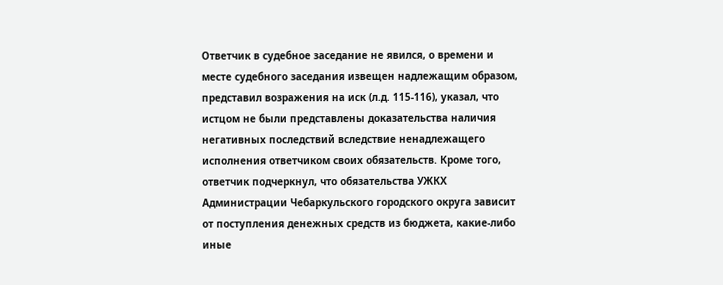Ответчик в судебное заседание не явился, о времени и месте судебного заседания извещен надлежащим образом, представил возражения на иск (л.д. 115-116), указал, что истцом не были представлены доказательства наличия негативных последствий вследствие ненадлежащего исполнения ответчиком своих обязательств. Кроме того, ответчик подчеркнул, что обязательства УЖКХ Администрации Чебаркульского городского округа зависит от поступления денежных средств из бюджета, какие-либо иные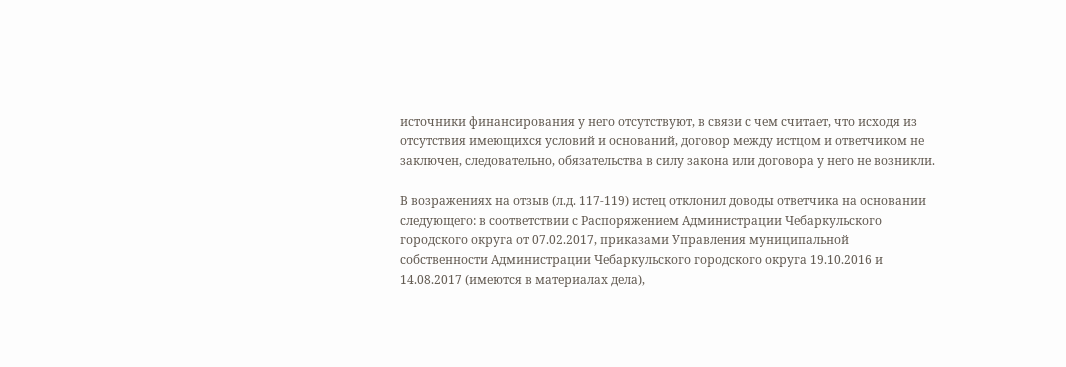источники финансирования у него отсутствуют, в связи с чем считает, что исходя из отсутствия имеющихся условий и оснований, договор между истцом и ответчиком не заключен, следовательно, обязательства в силу закона или договора у него не возникли.

В возражениях на отзыв (л.д. 117-119) истец отклонил доводы ответчика на основании следующего: в соответствии с Распоряжением Администрации Чебаркульского городского округа от 07.02.2017, приказами Управления муниципальной собственности Администрации Чебаркульского городского округа 19.10.2016 и 14.08.2017 (имеются в материалах дела),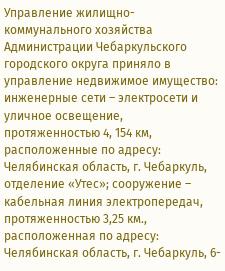Управление жилищно-коммунального хозяйства Администрации Чебаркульского городского округа приняло в управление недвижимое имущество: инженерные сети – электросети и уличное освещение, протяженностью 4, 154 км, расположенные по адресу: Челябинская область, г. Чебаркуль, отделение «Утес»; сооружение – кабельная линия электропередач, протяженностью 3,25 км., расположенная по адресу: Челябинская область, г. Чебаркуль, 6-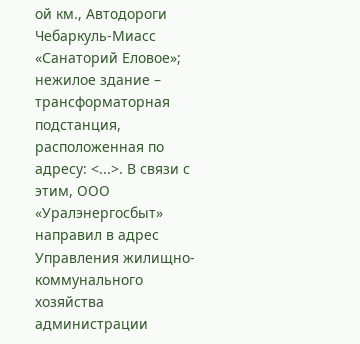ой км., Автодороги Чебаркуль-Миасс «Санаторий Еловое»; нежилое здание – трансформаторная подстанция, расположенная по адресу: <...>. В связи с этим, ООО «Уралэнергосбыт» направил в адрес Управления жилищно-коммунального хозяйства администрации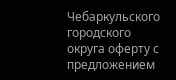Чебаркульского городского округа оферту с предложением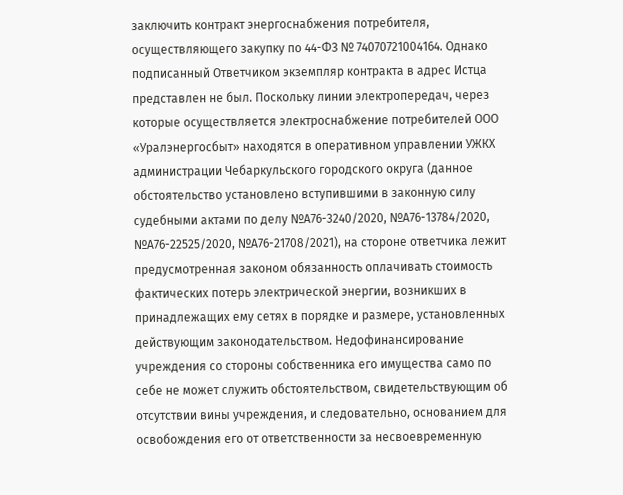заключить контракт энергоснабжения потребителя, осуществляющего закупку по 44-ФЗ № 74070721004164. Однако подписанный Ответчиком экземпляр контракта в адрес Истца представлен не был. Поскольку линии электропередач, через которые осуществляется электроснабжение потребителей ООО «Уралэнергосбыт» находятся в оперативном управлении УЖКХ администрации Чебаркульского городского округа (данное обстоятельство установлено вступившими в законную силу судебными актами по делу №А76-3240/2020, №А76-13784/2020, №А76-22525/2020, №А76-21708/2021), на стороне ответчика лежит предусмотренная законом обязанность оплачивать стоимость фактических потерь электрической энергии, возникших в принадлежащих ему сетях в порядке и размере, установленных действующим законодательством. Недофинансирование учреждения со стороны собственника его имущества само по себе не может служить обстоятельством, свидетельствующим об отсутствии вины учреждения, и следовательно, основанием для освобождения его от ответственности за несвоевременную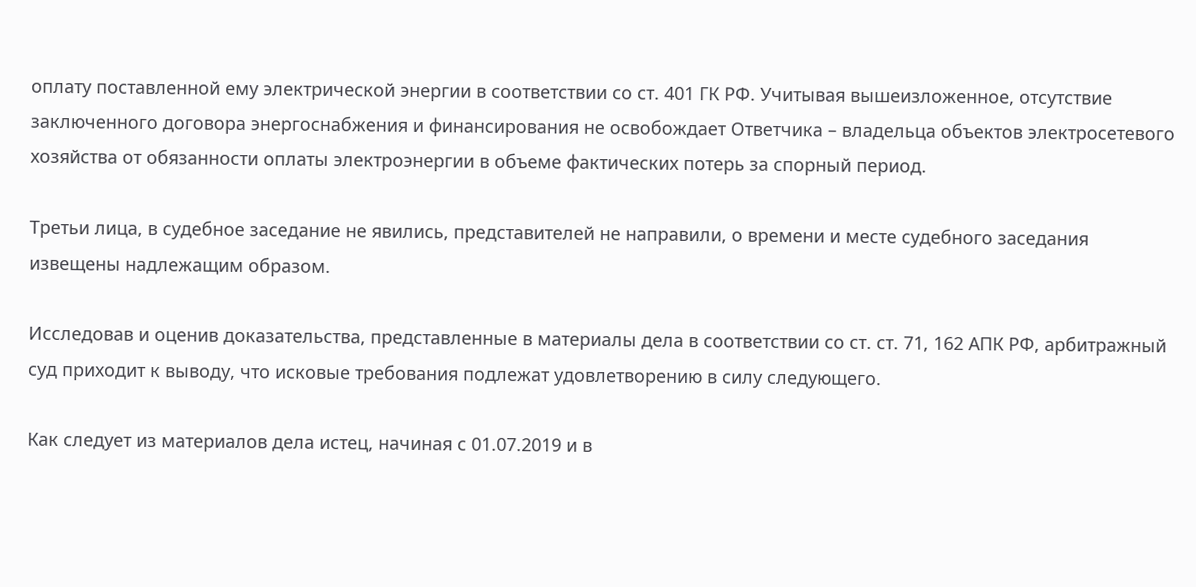оплату поставленной ему электрической энергии в соответствии со ст. 401 ГК РФ. Учитывая вышеизложенное, отсутствие заключенного договора энергоснабжения и финансирования не освобождает Ответчика – владельца объектов электросетевого хозяйства от обязанности оплаты электроэнергии в объеме фактических потерь за спорный период.

Третьи лица, в судебное заседание не явились, представителей не направили, о времени и месте судебного заседания извещены надлежащим образом.

Исследовав и оценив доказательства, представленные в материалы дела в соответствии со ст. ст. 71, 162 АПК РФ, арбитражный суд приходит к выводу, что исковые требования подлежат удовлетворению в силу следующего.

Как следует из материалов дела истец, начиная с 01.07.2019 и в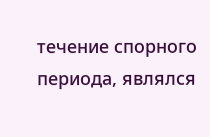течение спорного периода, являлся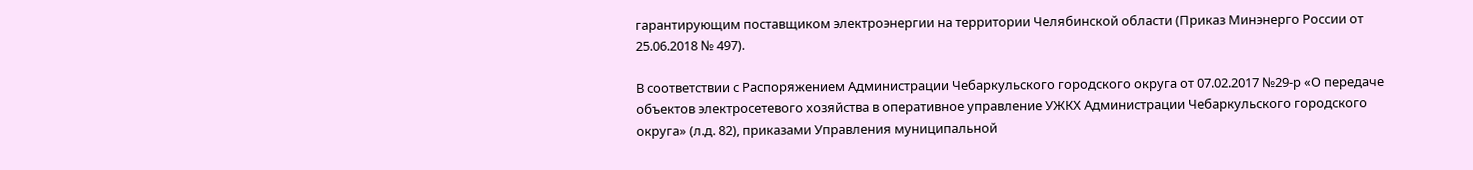гарантирующим поставщиком электроэнергии на территории Челябинской области (Приказ Минэнерго России от 25.06.2018 № 497).

В соответствии с Распоряжением Администрации Чебаркульского городского округа от 07.02.2017 №29-р «О передаче объектов электросетевого хозяйства в оперативное управление УЖКХ Администрации Чебаркульского городского округа» (л.д. 82), приказами Управления муниципальной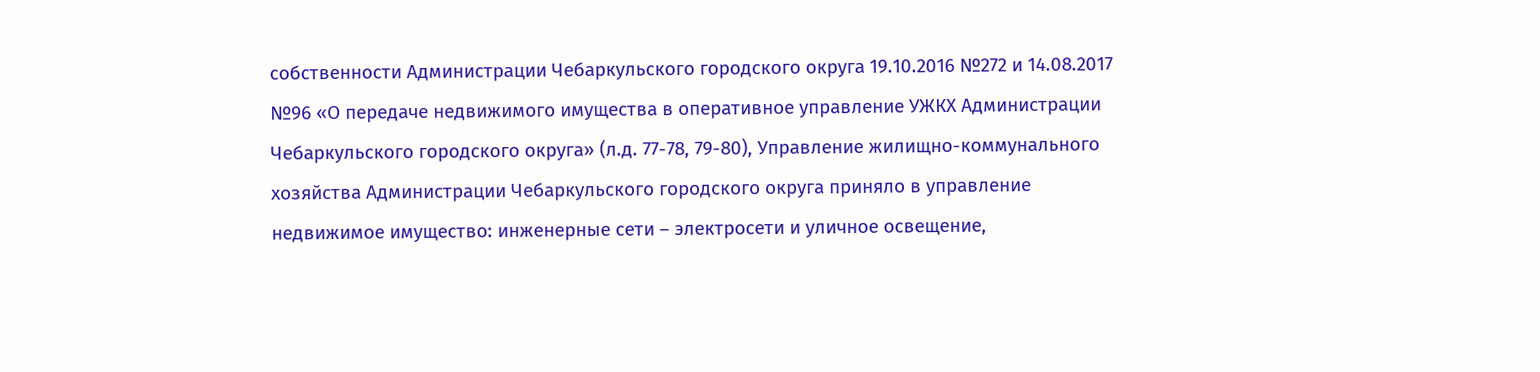собственности Администрации Чебаркульского городского округа 19.10.2016 №272 и 14.08.2017 №96 «О передаче недвижимого имущества в оперативное управление УЖКХ Администрации Чебаркульского городского округа» (л.д. 77-78, 79-80), Управление жилищно-коммунального хозяйства Администрации Чебаркульского городского округа приняло в управление недвижимое имущество: инженерные сети – электросети и уличное освещение,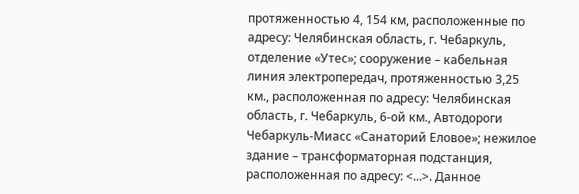протяженностью 4, 154 км, расположенные по адресу: Челябинская область, г. Чебаркуль, отделение «Утес»; сооружение – кабельная линия электропередач, протяженностью 3,25 км., расположенная по адресу: Челябинская область, г. Чебаркуль, 6-ой км., Автодороги Чебаркуль-Миасс «Санаторий Еловое»; нежилое здание – трансформаторная подстанция, расположенная по адресу: <...>. Данное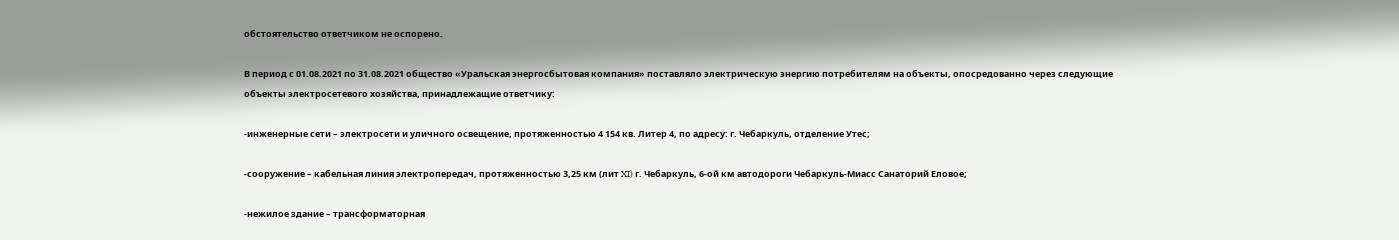обстоятельство ответчиком не оспорено.

В период с 01.08.2021 по 31.08.2021 общество «Уральская энергосбытовая компания» поставляло электрическую энергию потребителям на объекты, опосредованно через следующие объекты электросетевого хозяйства, принадлежащие ответчику:

-инженерные сети – электросети и уличного освещение, протяженностью 4 154 кв. Литер 4, по адресу: г. Чебаркуль, отделение Утес;

-сооружение – кабельная линия электропередач, протяженностью 3,25 км (лит XI) г. Чебаркуль, 6-ой км автодороги Чебаркуль-Миасс Санаторий Еловое;

-нежилое здание – трансформаторная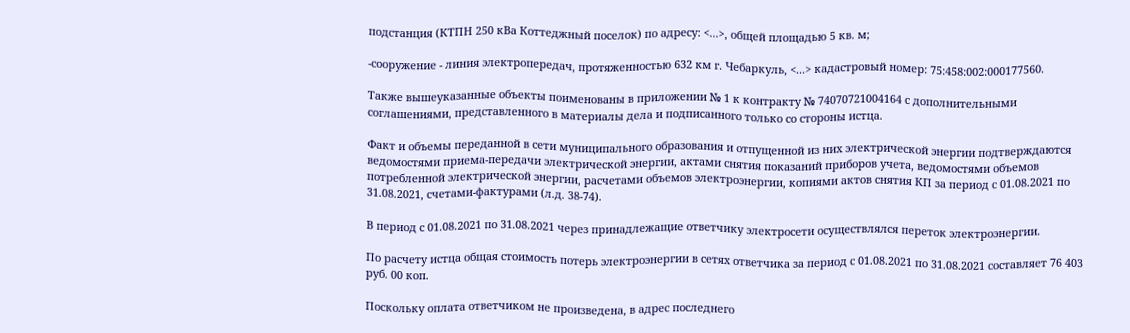подстанция (КТПН 250 кВа Коттеджный поселок) по адресу: <...>, общей площадью 5 кв. м;

-сооружение - линия электропередач, протяженностью 632 км г. Чебаркуль, <...> кадастровый номер: 75:458:002:000177560.

Также вышеуказанные объекты поименованы в приложении № 1 к контракту № 74070721004164 с дополнительными соглашениями, представленного в материалы дела и подписанного только со стороны истца.

Факт и объемы переданной в сети муниципального образования и отпущенной из них электрической энергии подтверждаются ведомостями приема-передачи электрической энергии, актами снятия показаний приборов учета, ведомостями объемов потребленной электрической энергии, расчетами объемов электроэнергии, копиями актов снятия КП за период с 01.08.2021 по 31.08.2021, счетами-фактурами (л.д. 38-74).

В период с 01.08.2021 по 31.08.2021 через принадлежащие ответчику электросети осуществлялся переток электроэнергии.

По расчету истца общая стоимость потерь электроэнергии в сетях ответчика за период с 01.08.2021 по 31.08.2021 составляет 76 403 руб. 00 коп.

Поскольку оплата ответчиком не произведена, в адрес последнего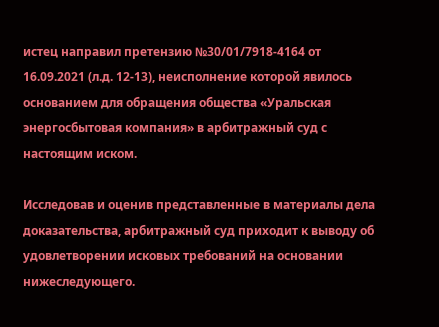истец направил претензию №30/01/7918-4164 от 16.09.2021 (л.д. 12-13), неисполнение которой явилось основанием для обращения общества «Уральская энергосбытовая компания» в арбитражный суд с настоящим иском.

Исследовав и оценив представленные в материалы дела доказательства, арбитражный суд приходит к выводу об удовлетворении исковых требований на основании нижеследующего.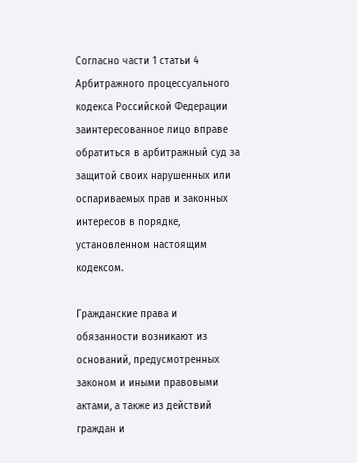Согласно части 1 статьи 4 Арбитражного процессуального кодекса Российской Федерации заинтересованное лицо вправе обратиться в арбитражный суд за защитой своих нарушенных или оспариваемых прав и законных интересов в порядке, установленном настоящим кодексом.

Гражданские права и обязанности возникают из оснований, предусмотренных законом и иными правовыми актами, а также из действий граждан и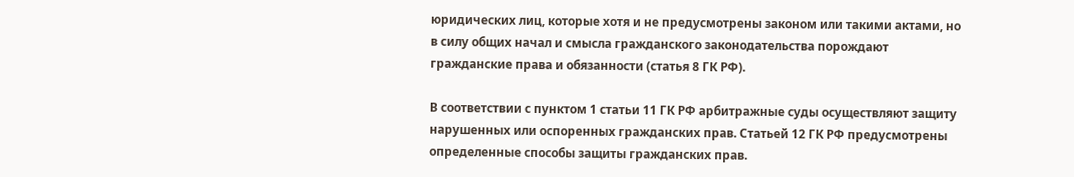юридических лиц, которые хотя и не предусмотрены законом или такими актами, но в силу общих начал и смысла гражданского законодательства порождают гражданские права и обязанности (статья 8 ГК РФ).

В соответствии с пунктом 1 статьи 11 ГК РФ арбитражные суды осуществляют защиту нарушенных или оспоренных гражданских прав. Статьей 12 ГК РФ предусмотрены определенные способы защиты гражданских прав.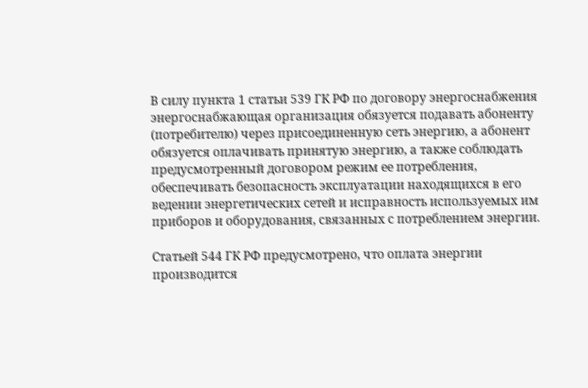В силу пункта 1 статьи 539 ГК РФ по договору энергоснабжения энергоснабжающая организация обязуется подавать абоненту (потребителю) через присоединенную сеть энергию, а абонент обязуется оплачивать принятую энергию, а также соблюдать предусмотренный договором режим ее потребления, обеспечивать безопасность эксплуатации находящихся в его ведении энергетических сетей и исправность используемых им приборов и оборудования, связанных с потреблением энергии.

Статьей 544 ГК РФ предусмотрено, что оплата энергии производится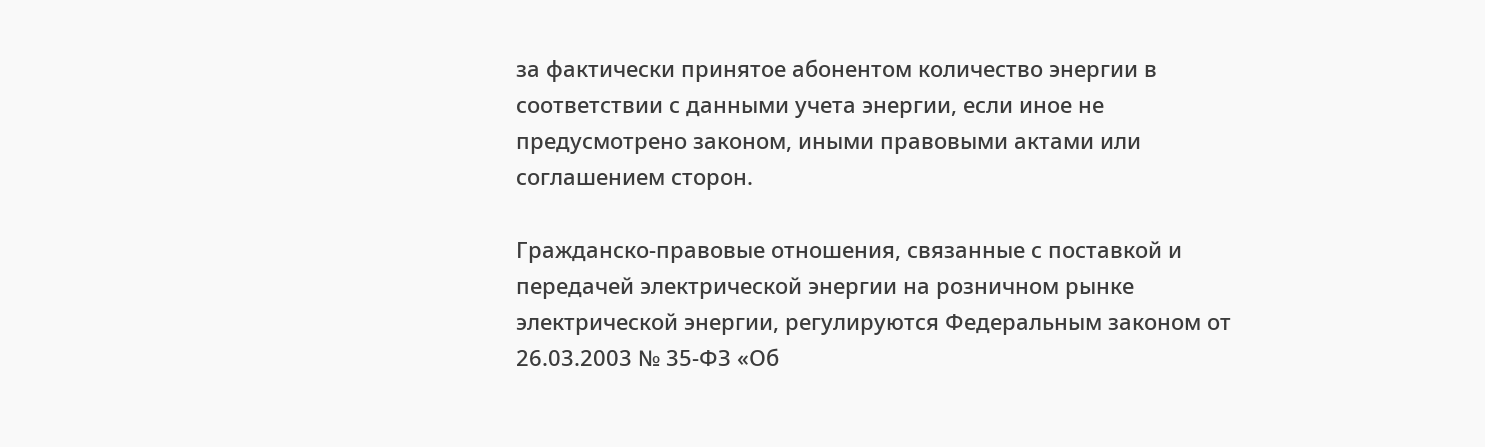за фактически принятое абонентом количество энергии в соответствии с данными учета энергии, если иное не предусмотрено законом, иными правовыми актами или соглашением сторон.

Гражданско-правовые отношения, связанные с поставкой и передачей электрической энергии на розничном рынке электрической энергии, регулируются Федеральным законом от 26.03.2003 № 35-ФЗ «Об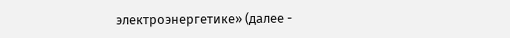электроэнергетике» (далее -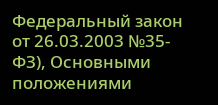Федеральный закон от 26.03.2003 №35-ФЗ), Основными положениями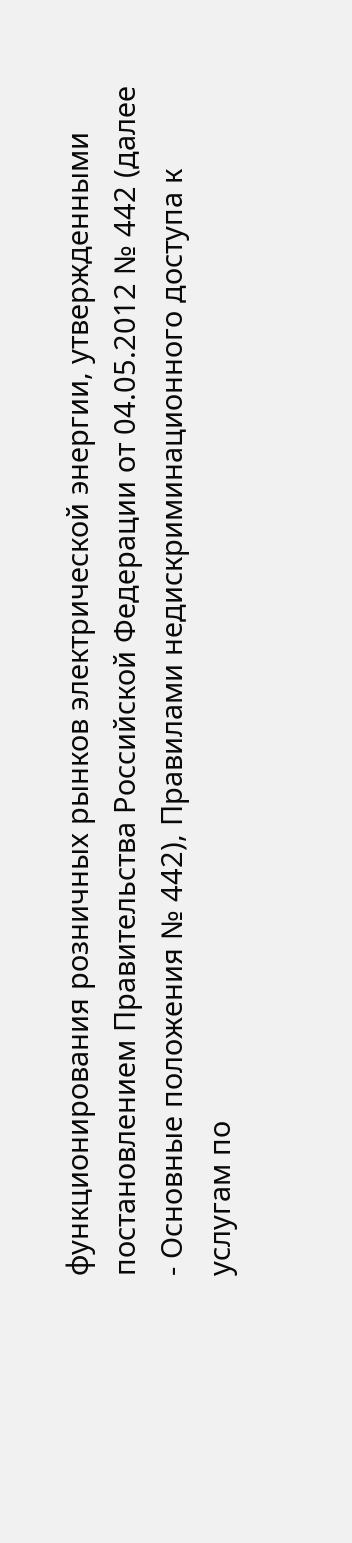функционирования розничных рынков электрической энергии, утвержденными постановлением Правительства Российской Федерации от 04.05.2012 № 442 (далее - Основные положения № 442), Правилами недискриминационного доступа к услугам по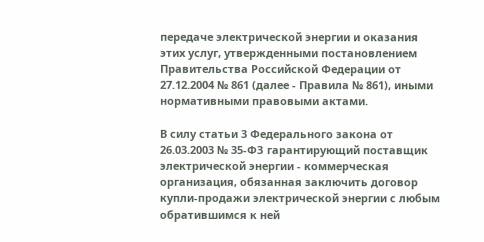передаче электрической энергии и оказания этих услуг, утвержденными постановлением Правительства Российской Федерации от 27.12.2004 № 861 (далее - Правила № 861), иными нормативными правовыми актами.

В силу статьи 3 Федерального закона от 26.03.2003 № 35-ФЗ гарантирующий поставщик электрической энергии - коммерческая организация, обязанная заключить договор купли-продажи электрической энергии с любым обратившимся к ней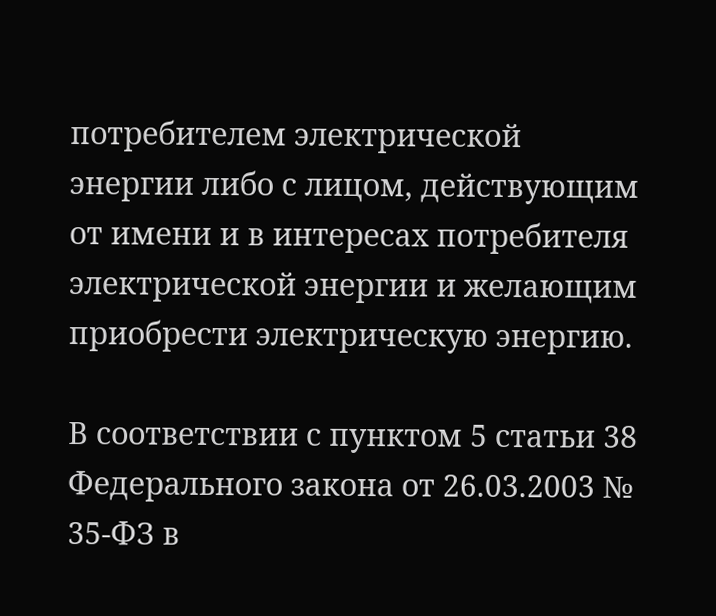потребителем электрической энергии либо с лицом, действующим от имени и в интересах потребителя электрической энергии и желающим приобрести электрическую энергию.

В соответствии с пунктом 5 статьи 38 Федерального закона от 26.03.2003 № 35-ФЗ в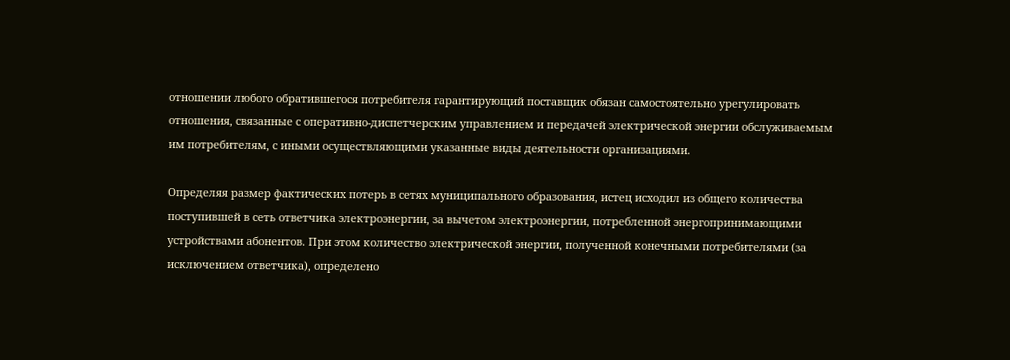отношении любого обратившегося потребителя гарантирующий поставщик обязан самостоятельно урегулировать отношения, связанные с оперативно-диспетчерским управлением и передачей электрической энергии обслуживаемым им потребителям, с иными осуществляющими указанные виды деятельности организациями.

Определяя размер фактических потерь в сетях муниципального образования, истец исходил из общего количества поступившей в сеть ответчика электроэнергии, за вычетом электроэнергии, потребленной энергопринимающими устройствами абонентов. При этом количество электрической энергии, полученной конечными потребителями (за исключением ответчика), определено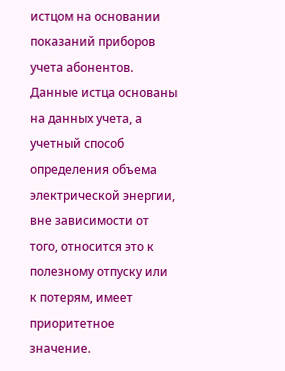истцом на основании показаний приборов учета абонентов. Данные истца основаны на данных учета, а учетный способ определения объема электрической энергии, вне зависимости от того, относится это к полезному отпуску или к потерям, имеет приоритетное значение.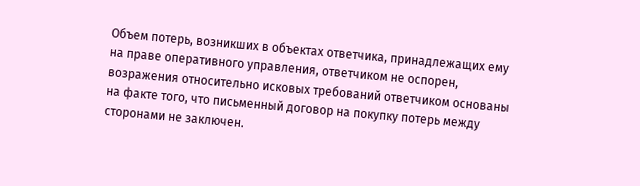Объем потерь, возникших в объектах ответчика, принадлежащих ему на праве оперативного управления, ответчиком не оспорен, возражения относительно исковых требований ответчиком основаны на факте того, что письменный договор на покупку потерь между сторонами не заключен.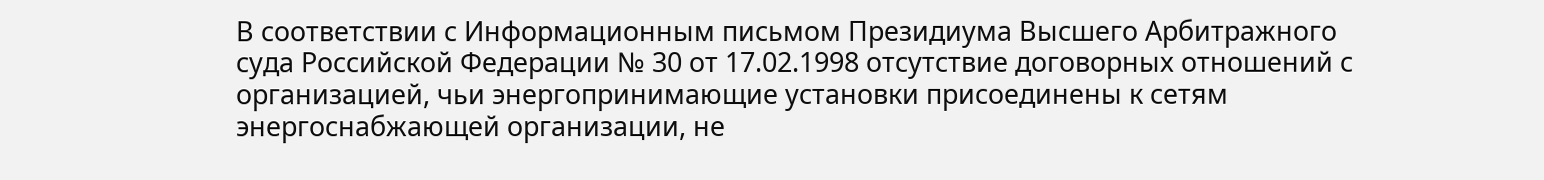В соответствии с Информационным письмом Президиума Высшего Арбитражного суда Российской Федерации № 30 от 17.02.1998 отсутствие договорных отношений с организацией, чьи энергопринимающие установки присоединены к сетям энергоснабжающей организации, не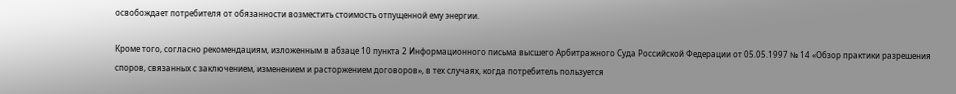освобождает потребителя от обязанности возместить стоимость отпущенной ему энергии.

Кроме того, согласно рекомендациям, изложенным в абзаце 10 пункта 2 Информационного письма высшего Арбитражного Суда Российской Федерации от 05.05.1997 № 14 «Обзор практики разрешения споров, связанных с заключением, изменением и расторжением договоров», в тех случаях, когда потребитель пользуется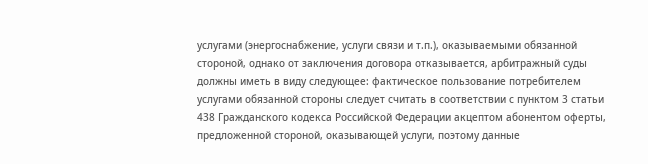услугами (энергоснабжение, услуги связи и т.п.), оказываемыми обязанной стороной, однако от заключения договора отказывается, арбитражный суды должны иметь в виду следующее: фактическое пользование потребителем услугами обязанной стороны следует считать в соответствии с пунктом 3 статьи 438 Гражданского кодекса Российской Федерации акцептом абонентом оферты, предложенной стороной, оказывающей услуги, поэтому данные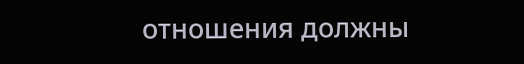отношения должны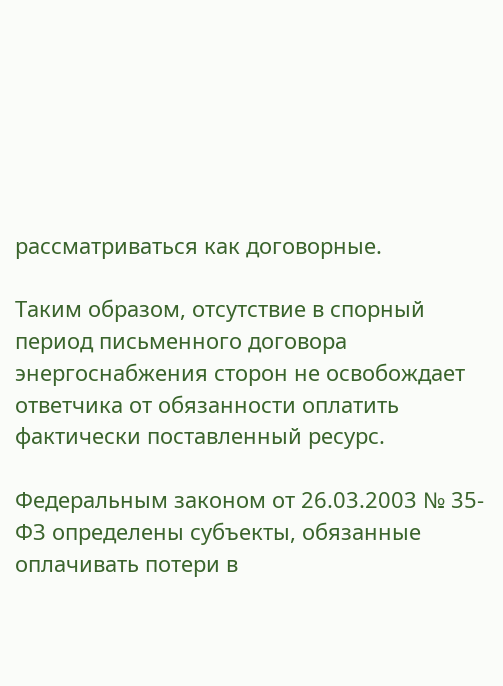рассматриваться как договорные.

Таким образом, отсутствие в спорный период письменного договора энергоснабжения сторон не освобождает ответчика от обязанности оплатить фактически поставленный ресурс.

Федеральным законом от 26.03.2003 № 35-ФЗ определены субъекты, обязанные оплачивать потери в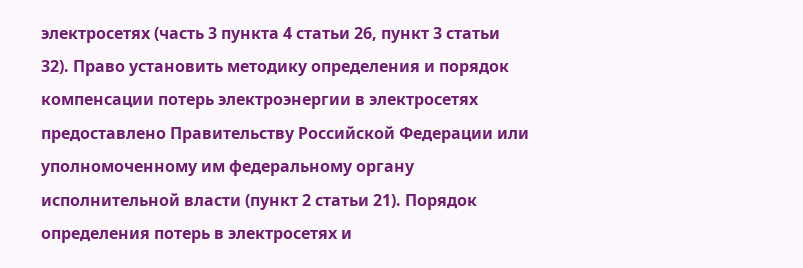электросетях (часть 3 пункта 4 статьи 26, пункт 3 статьи 32). Право установить методику определения и порядок компенсации потерь электроэнергии в электросетях предоставлено Правительству Российской Федерации или уполномоченному им федеральному органу исполнительной власти (пункт 2 статьи 21). Порядок определения потерь в электросетях и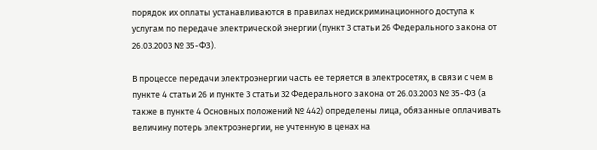порядок их оплаты устанавливаются в правилах недискриминационного доступа к услугам по передаче электрической энергии (пункт 3 статьи 26 Федерального закона от 26.03.2003 № 35-ФЗ).

В процессе передачи электроэнергии часть ее теряется в электросетях, в связи с чем в пункте 4 статьи 26 и пункте 3 статьи 32 Федерального закона от 26.03.2003 № 35-ФЗ (а также в пункте 4 Основных положений № 442) определены лица, обязанные оплачивать величину потерь электроэнергии, не учтенную в ценах на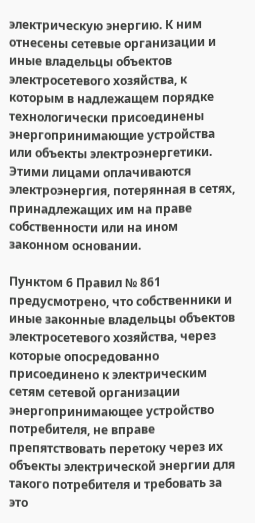электрическую энергию. К ним отнесены сетевые организации и иные владельцы объектов электросетевого хозяйства, к которым в надлежащем порядке технологически присоединены энергопринимающие устройства или объекты электроэнергетики. Этими лицами оплачиваются электроэнергия, потерянная в сетях, принадлежащих им на праве собственности или на ином законном основании.

Пунктом 6 Правил № 861 предусмотрено, что собственники и иные законные владельцы объектов электросетевого хозяйства, через которые опосредованно присоединено к электрическим сетям сетевой организации энергопринимающее устройство потребителя, не вправе препятствовать перетоку через их объекты электрической энергии для такого потребителя и требовать за это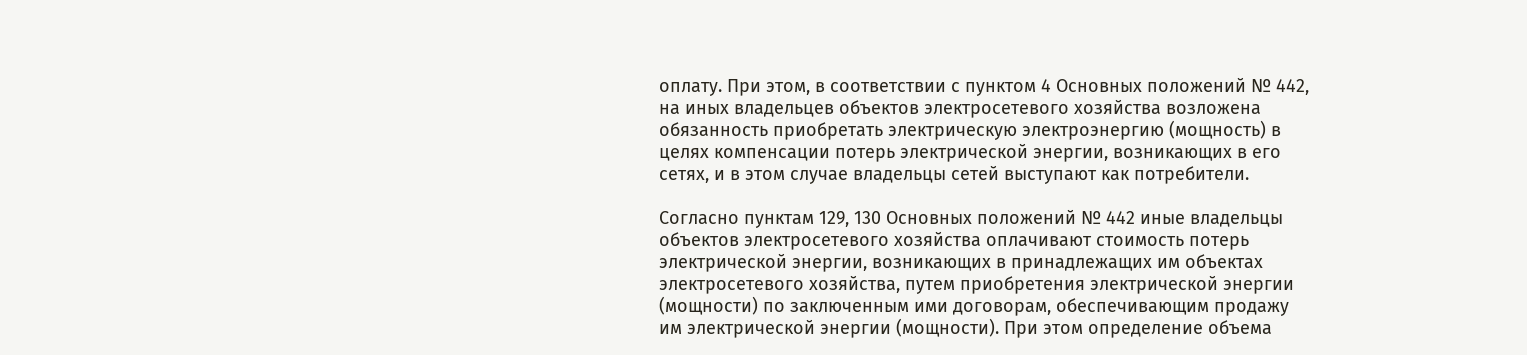оплату. При этом, в соответствии с пунктом 4 Основных положений № 442, на иных владельцев объектов электросетевого хозяйства возложена обязанность приобретать электрическую электроэнергию (мощность) в целях компенсации потерь электрической энергии, возникающих в его сетях, и в этом случае владельцы сетей выступают как потребители.

Согласно пунктам 129, 130 Основных положений № 442 иные владельцы объектов электросетевого хозяйства оплачивают стоимость потерь электрической энергии, возникающих в принадлежащих им объектах электросетевого хозяйства, путем приобретения электрической энергии (мощности) по заключенным ими договорам, обеспечивающим продажу им электрической энергии (мощности). При этом определение объема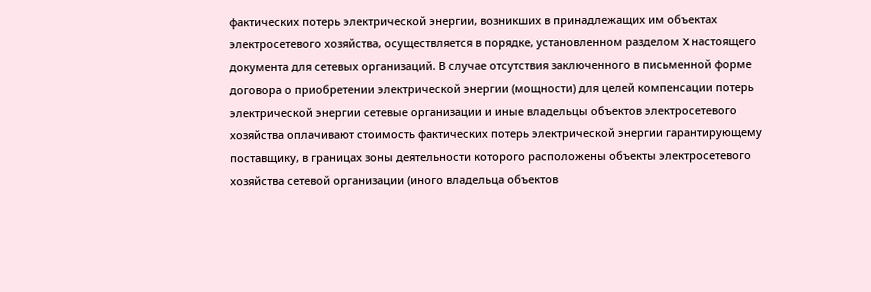фактических потерь электрической энергии, возникших в принадлежащих им объектах электросетевого хозяйства, осуществляется в порядке, установленном разделом X настоящего документа для сетевых организаций. В случае отсутствия заключенного в письменной форме договора о приобретении электрической энергии (мощности) для целей компенсации потерь электрической энергии сетевые организации и иные владельцы объектов электросетевого хозяйства оплачивают стоимость фактических потерь электрической энергии гарантирующему поставщику, в границах зоны деятельности которого расположены объекты электросетевого хозяйства сетевой организации (иного владельца объектов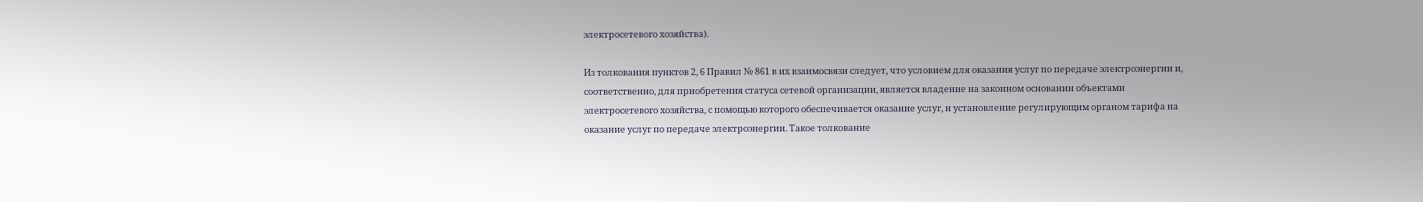электросетевого хозяйства).

Из толкования пунктов 2, 6 Правил № 861 в их взаимосвязи следует, что условием для оказания услуг по передаче электроэнергии и, соответственно, для приобретения статуса сетевой организации, является владение на законном основании объектами электросетевого хозяйства, с помощью которого обеспечивается оказание услуг, и установление регулирующим органом тарифа на оказание услуг по передаче электроэнергии. Такое толкование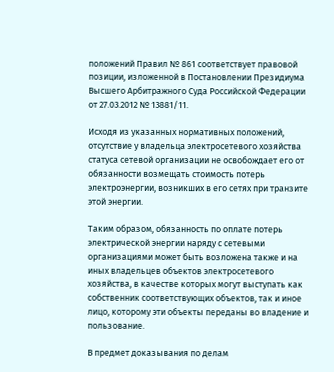положений Правил № 861 соответствует правовой позиции, изложенной в Постановлении Президиума Высшего Арбитражного Суда Российской Федерации от 27.03.2012 № 13881/11.

Исходя из указанных нормативных положений, отсутствие у владельца электросетевого хозяйства статуса сетевой организации не освобождает его от обязанности возмещать стоимость потерь электроэнергии, возникших в его сетях при транзите этой энергии.

Таким образом, обязанность по оплате потерь электрической энергии наряду с сетевыми организациями может быть возложена также и на иных владельцев объектов электросетевого хозяйства, в качестве которых могут выступать как собственник соответствующих объектов, так и иное лицо, которому эти объекты переданы во владение и пользование.

В предмет доказывания по делам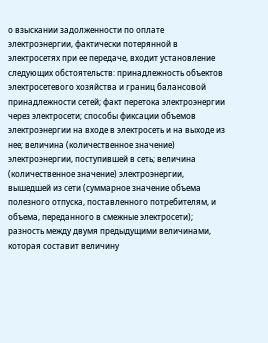о взыскании задолженности по оплате электроэнергии, фактически потерянной в электросетях при ее передаче, входит установление следующих обстоятельств: принадлежность объектов электросетевого хозяйства и границ балансовой принадлежности сетей; факт перетока электроэнергии через электросети; способы фиксации объемов электроэнергии на входе в электросеть и на выходе из нее; величина (количественное значение) электроэнергии, поступившей в сеть; величина (количественное значение) электроэнергии, вышедшей из сети (суммарное значение объема полезного отпуска, поставленного потребителям, и объема, переданного в смежные электросети); разность между двумя предыдущими величинами, которая составит величину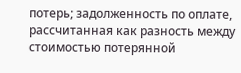потерь; задолженность по оплате, рассчитанная как разность между стоимостью потерянной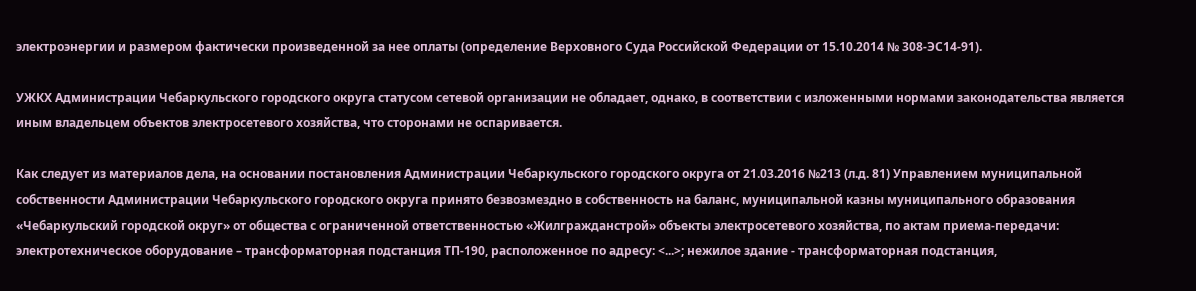электроэнергии и размером фактически произведенной за нее оплаты (определение Верховного Суда Российской Федерации от 15.10.2014 № 308-ЭС14-91).

УЖКХ Администрации Чебаркульского городского округа статусом сетевой организации не обладает, однако, в соответствии с изложенными нормами законодательства является иным владельцем объектов электросетевого хозяйства, что сторонами не оспаривается.

Как следует из материалов дела, на основании постановления Администрации Чебаркульского городского округа от 21.03.2016 №213 (л.д. 81) Управлением муниципальной собственности Администрации Чебаркульского городского округа принято безвозмездно в собственность на баланс, муниципальной казны муниципального образования «Чебаркульский городской округ» от общества с ограниченной ответственностью «Жилгражданстрой» объекты электросетевого хозяйства, по актам приема-передачи: электротехническое оборудование – трансформаторная подстанция ТП-190, расположенное по адресу: <...>; нежилое здание - трансформаторная подстанция,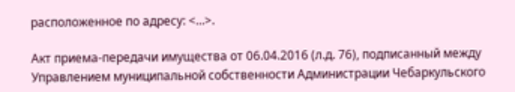расположенное по адресу: <...>.

Акт приема-передачи имущества от 06.04.2016 (л.д. 76), подписанный между Управлением муниципальной собственности Администрации Чебаркульского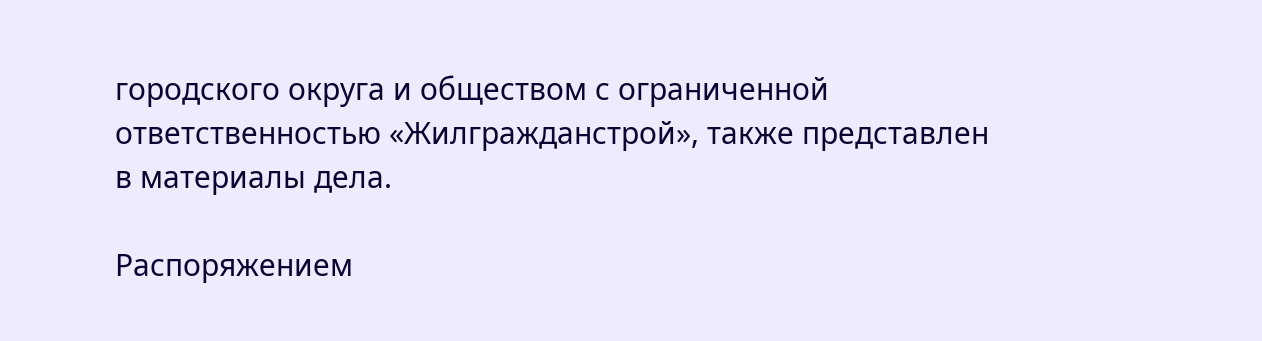городского округа и обществом с ограниченной ответственностью «Жилгражданстрой», также представлен в материалы дела.

Распоряжением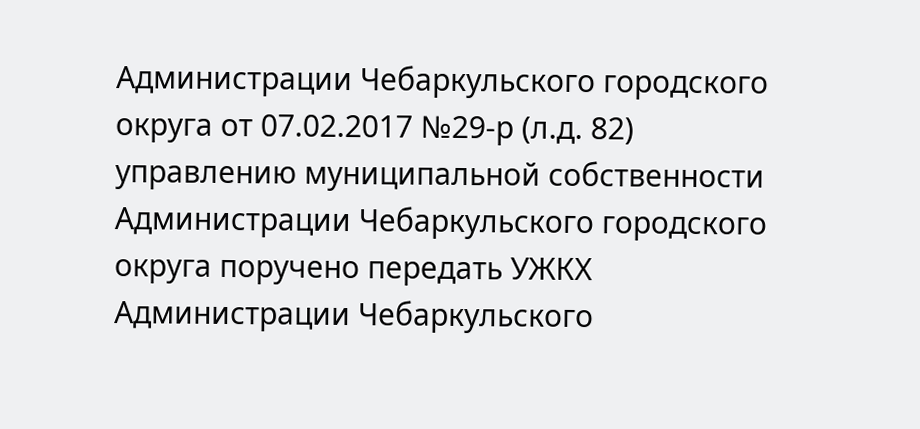Администрации Чебаркульского городского округа от 07.02.2017 №29-р (л.д. 82) управлению муниципальной собственности Администрации Чебаркульского городского округа поручено передать УЖКХ Администрации Чебаркульского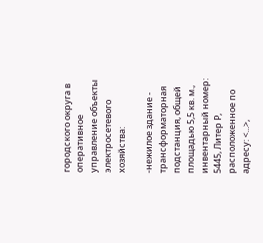городского округа в оперативное управление объекты электросетевого хозяйства:

-нежилое здание - трансформаторная подстанция, общей площадью 5,5 кв. м., инвентарный номер: 5445, Литер Р, расположенное по адресу: <...>,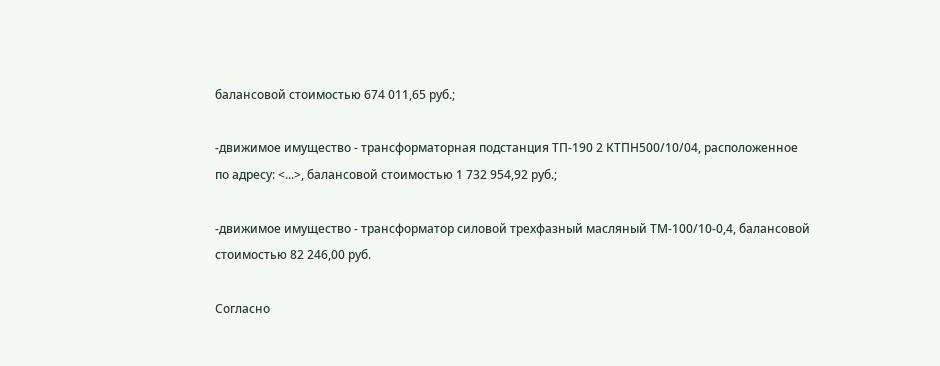балансовой стоимостью 674 011,65 руб.;

-движимое имущество - трансформаторная подстанция ТП-190 2 КТПН500/10/04, расположенное по адресу: <...>, балансовой стоимостью 1 732 954,92 руб.;

-движимое имущество - трансформатор силовой трехфазный масляный ТМ-100/10-0,4, балансовой стоимостью 82 246,00 руб.

Согласно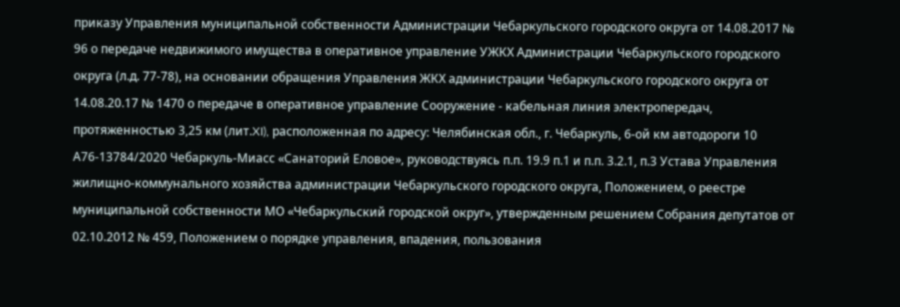приказу Управления муниципальной собственности Администрации Чебаркульского городского округа от 14.08.2017 № 96 о передаче недвижимого имущества в оперативное управление УЖКХ Администрации Чебаркульского городского округа (л.д. 77-78), на основании обращения Управления ЖКХ администрации Чебаркульского городского округа от 14.08.20.17 № 1470 о передаче в оперативное управление Сооружение - кабельная линия электропередач, протяженностью 3,25 км (лит.XI), расположенная по адресу: Челябинская обл., г. Чебаркуль, 6-ой км автодороги 10 А76-13784/2020 Чебаркуль-Миасс «Санаторий Еловое», руководствуясь п.п. 19.9 п.1 и п.п. 3.2.1, п.3 Устава Управления жилищно-коммунального хозяйства администрации Чебаркульского городского округа, Положением, о реестре муниципальной собственности МО «Чебаркульский городской округ», утвержденным решением Собрания депутатов от 02.10.2012 № 459, Положением о порядке управления, впадения, пользования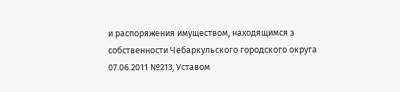и распоряжения имуществом, находящимся з собственности Чебаркульского городского округа 07.06.2011 №213, Уставом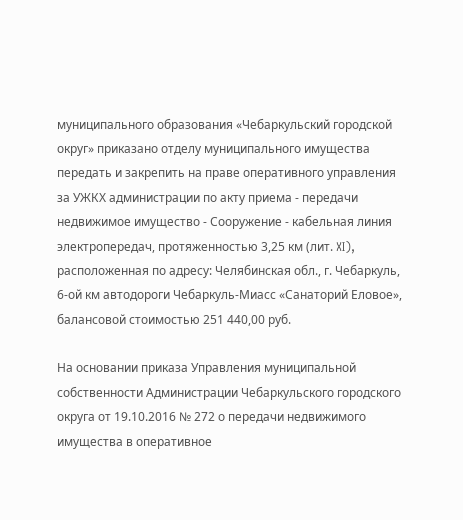муниципального образования «Чебаркульский городской округ» приказано отделу муниципального имущества передать и закрепить на праве оперативного управления за УЖКХ администрации по акту приема - передачи недвижимое имущество - Сооружение - кабельная линия электропередач, протяженностью 3,25 км (лит. XI), расположенная по адресу: Челябинская обл., г. Чебаркуль, 6-ой км автодороги Чебаркуль-Миасс «Санаторий Еловое», балансовой стоимостью 251 440,00 руб.

На основании приказа Управления муниципальной собственности Администрации Чебаркульского городского округа от 19.10.2016 № 272 о передачи недвижимого имущества в оперативное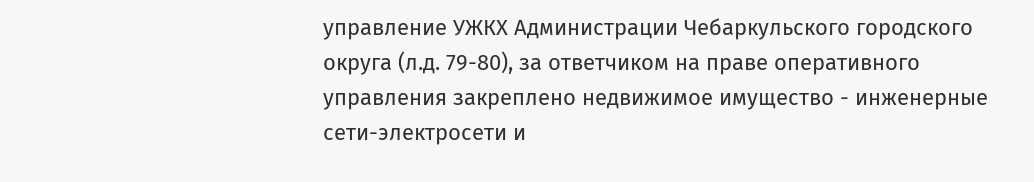управление УЖКХ Администрации Чебаркульского городского округа (л.д. 79-80), за ответчиком на праве оперативного управления закреплено недвижимое имущество - инженерные сети-электросети и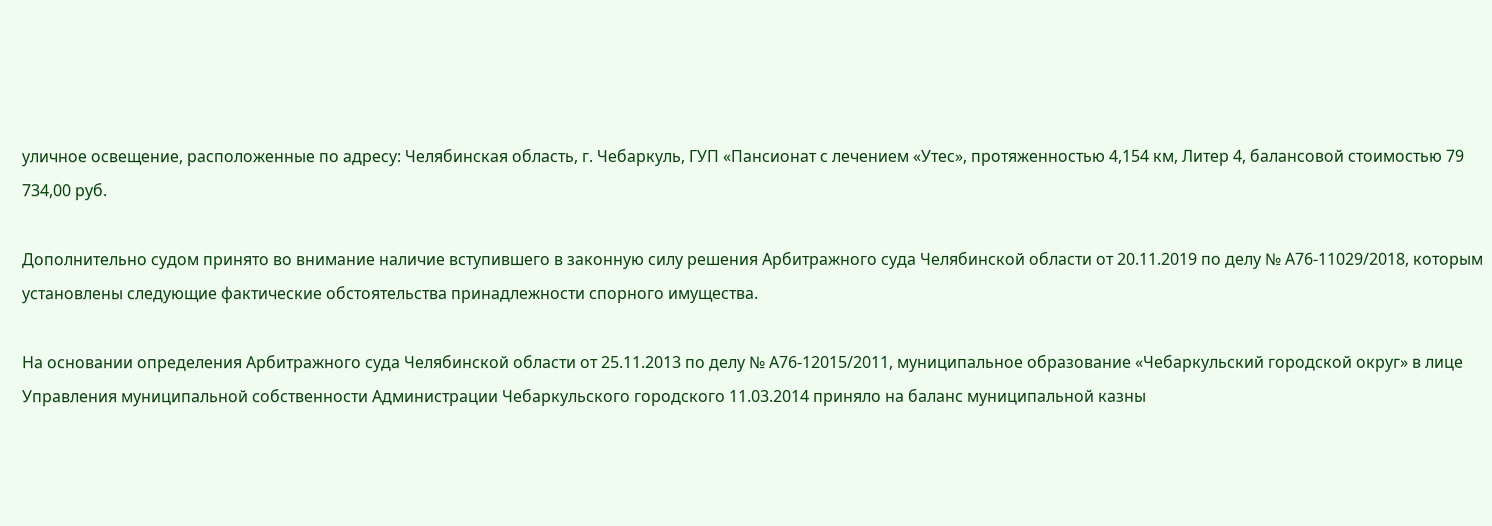уличное освещение, расположенные по адресу: Челябинская область, г. Чебаркуль, ГУП «Пансионат с лечением «Утес», протяженностью 4,154 км, Литер 4, балансовой стоимостью 79 734,00 руб.

Дополнительно судом принято во внимание наличие вступившего в законную силу решения Арбитражного суда Челябинской области от 20.11.2019 по делу № А76-11029/2018, которым установлены следующие фактические обстоятельства принадлежности спорного имущества.

На основании определения Арбитражного суда Челябинской области от 25.11.2013 по делу № А76-12015/2011, муниципальное образование «Чебаркульский городской округ» в лице Управления муниципальной собственности Администрации Чебаркульского городского 11.03.2014 приняло на баланс муниципальной казны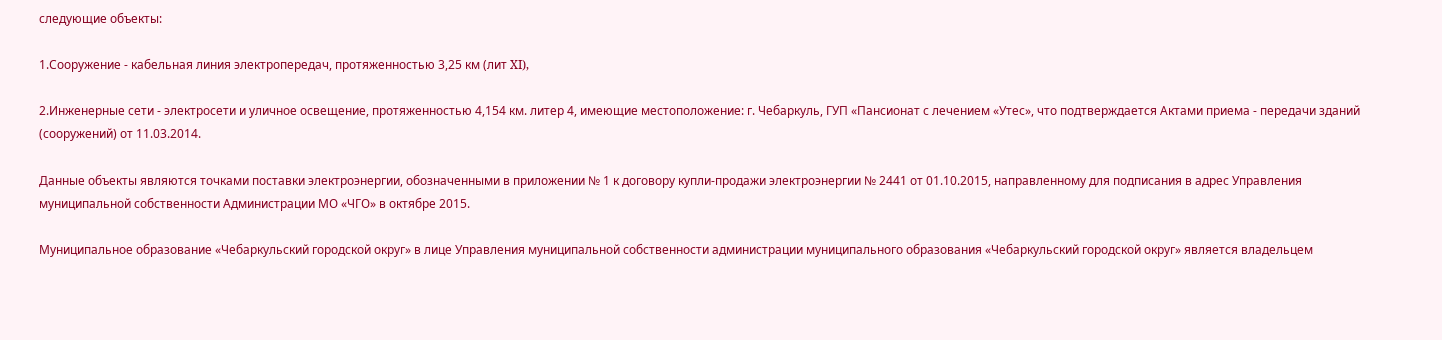следующие объекты:

1.Сооружение - кабельная линия электропередач, протяженностью 3,25 км (лит XI),

2.Инженерные сети - электросети и уличное освещение, протяженностью 4,154 км. литер 4, имеющие местоположение: г. Чебаркуль, ГУП «Пансионат с лечением «Утес», что подтверждается Актами приема - передачи зданий (сооружений) от 11.03.2014.

Данные объекты являются точками поставки электроэнергии, обозначенными в приложении № 1 к договору купли-продажи электроэнергии № 2441 от 01.10.2015, направленному для подписания в адрес Управления муниципальной собственности Администрации МО «ЧГО» в октябре 2015.

Муниципальное образование «Чебаркульский городской округ» в лице Управления муниципальной собственности администрации муниципального образования «Чебаркульский городской округ» является владельцем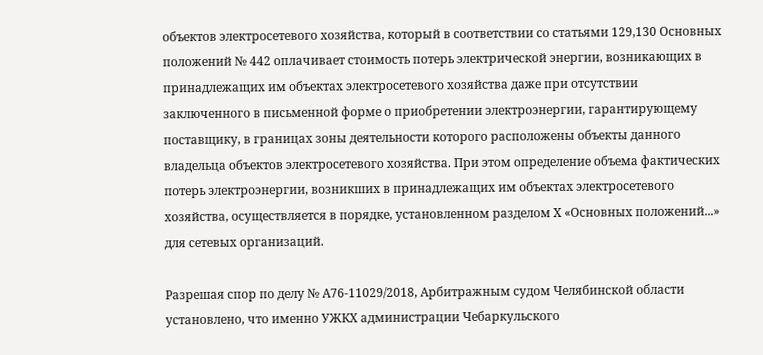объектов электросетевого хозяйства, который в соответствии со статьями 129,130 Основных положений № 442 оплачивает стоимость потерь электрической энергии, возникающих в принадлежащих им объектах электросетевого хозяйства даже при отсутствии заключенного в письменной форме о приобретении электроэнергии, гарантирующему поставщику, в границах зоны деятельности которого расположены объекты данного владельца объектов электросетевого хозяйства. При этом определение объема фактических потерь электроэнергии, возникших в принадлежащих им объектах электросетевого хозяйства, осуществляется в порядке, установленном разделом X «Основных положений...» для сетевых организаций.

Разрешая спор по делу № А76-11029/2018, Арбитражным судом Челябинской области установлено, что именно УЖКХ администрации Чебаркульского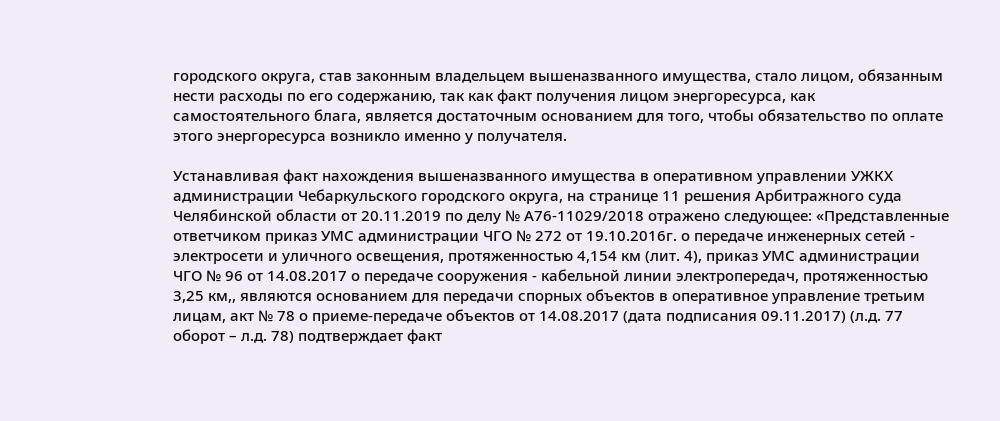городского округа, став законным владельцем вышеназванного имущества, стало лицом, обязанным нести расходы по его содержанию, так как факт получения лицом энергоресурса, как самостоятельного блага, является достаточным основанием для того, чтобы обязательство по оплате этого энергоресурса возникло именно у получателя.

Устанавливая факт нахождения вышеназванного имущества в оперативном управлении УЖКХ администрации Чебаркульского городского округа, на странице 11 решения Арбитражного суда Челябинской области от 20.11.2019 по делу № А76-11029/2018 отражено следующее: «Представленные ответчиком приказ УМС администрации ЧГО № 272 от 19.10.2016г. о передаче инженерных сетей - электросети и уличного освещения, протяженностью 4,154 км (лит. 4), приказ УМС администрации ЧГО № 96 от 14.08.2017 о передаче сооружения - кабельной линии электропередач, протяженностью 3,25 км,, являются основанием для передачи спорных объектов в оперативное управление третьим лицам, акт № 78 о приеме-передаче объектов от 14.08.2017 (дата подписания 09.11.2017) (л.д. 77 оборот – л.д. 78) подтверждает факт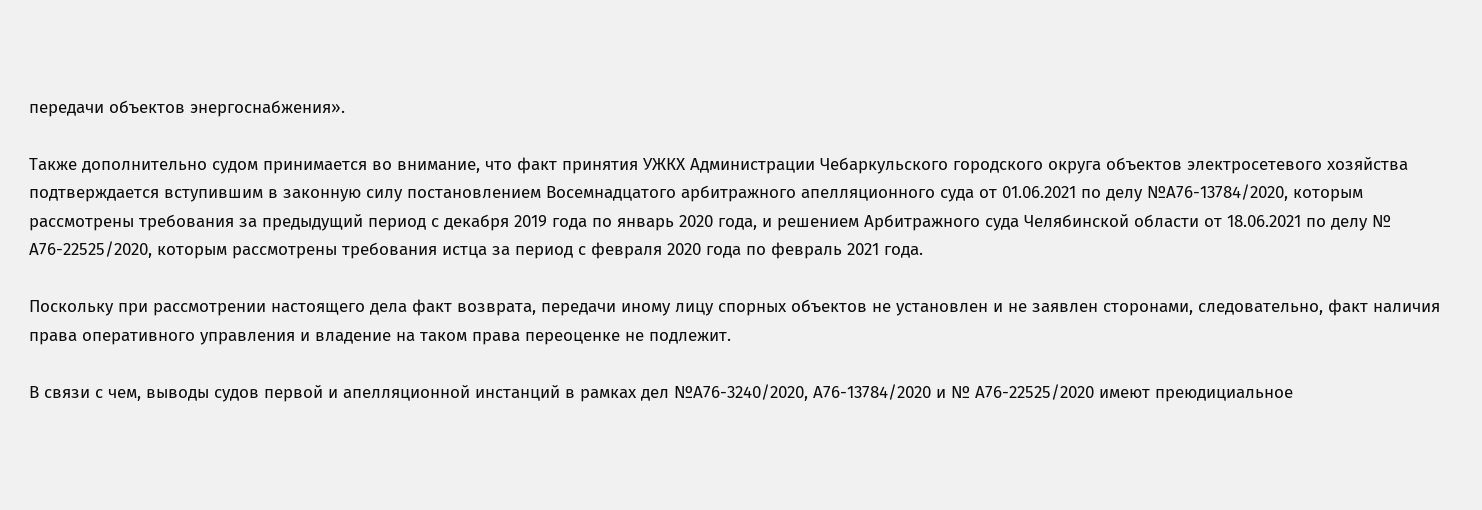передачи объектов энергоснабжения».

Также дополнительно судом принимается во внимание, что факт принятия УЖКХ Администрации Чебаркульского городского округа объектов электросетевого хозяйства подтверждается вступившим в законную силу постановлением Восемнадцатого арбитражного апелляционного суда от 01.06.2021 по делу №А76-13784/2020, которым рассмотрены требования за предыдущий период с декабря 2019 года по январь 2020 года, и решением Арбитражного суда Челябинской области от 18.06.2021 по делу № А76-22525/2020, которым рассмотрены требования истца за период с февраля 2020 года по февраль 2021 года.

Поскольку при рассмотрении настоящего дела факт возврата, передачи иному лицу спорных объектов не установлен и не заявлен сторонами, следовательно, факт наличия права оперативного управления и владение на таком права переоценке не подлежит.

В связи с чем, выводы судов первой и апелляционной инстанций в рамках дел №А76-3240/2020, А76-13784/2020 и № А76-22525/2020 имеют преюдициальное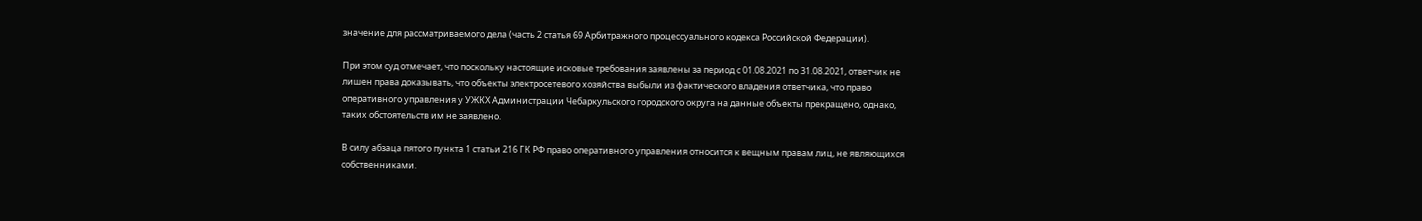значение для рассматриваемого дела (часть 2 статья 69 Арбитражного процессуального кодекса Российской Федерации).

При этом суд отмечает, что поскольку настоящие исковые требования заявлены за период с 01.08.2021 по 31.08.2021, ответчик не лишен права доказывать, что объекты электросетевого хозяйства выбыли из фактического владения ответчика, что право оперативного управления у УЖКХ Администрации Чебаркульского городского округа на данные объекты прекращено, однако, таких обстоятельств им не заявлено.

В силу абзаца пятого пункта 1 статьи 216 ГК РФ право оперативного управления относится к вещным правам лиц, не являющихся собственниками.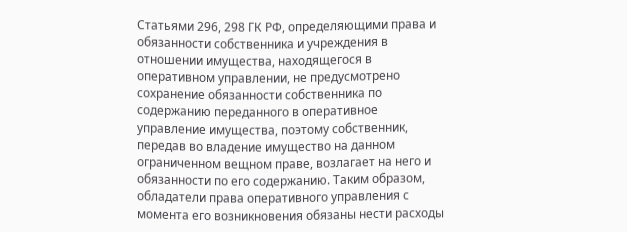Статьями 296, 298 ГК РФ, определяющими права и обязанности собственника и учреждения в отношении имущества, находящегося в оперативном управлении, не предусмотрено сохранение обязанности собственника по содержанию переданного в оперативное управление имущества, поэтому собственник, передав во владение имущество на данном ограниченном вещном праве, возлагает на него и обязанности по его содержанию. Таким образом, обладатели права оперативного управления с момента его возникновения обязаны нести расходы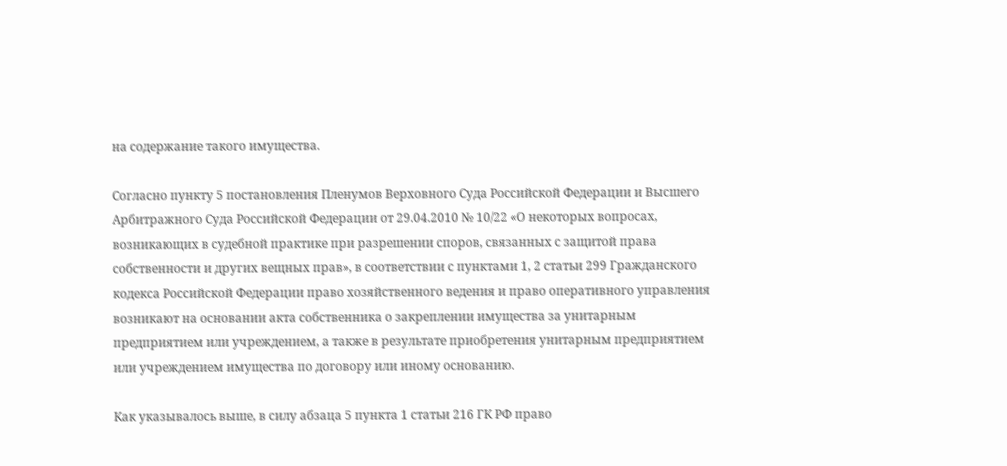на содержание такого имущества.

Согласно пункту 5 постановления Пленумов Верховного Суда Российской Федерации и Высшего Арбитражного Суда Российской Федерации от 29.04.2010 № 10/22 «О некоторых вопросах, возникающих в судебной практике при разрешении споров, связанных с защитой права собственности и других вещных прав», в соответствии с пунктами 1, 2 статьи 299 Гражданского кодекса Российской Федерации право хозяйственного ведения и право оперативного управления возникают на основании акта собственника о закреплении имущества за унитарным предприятием или учреждением, а также в результате приобретения унитарным предприятием или учреждением имущества по договору или иному основанию.

Как указывалось выше, в силу абзаца 5 пункта 1 статьи 216 ГК РФ право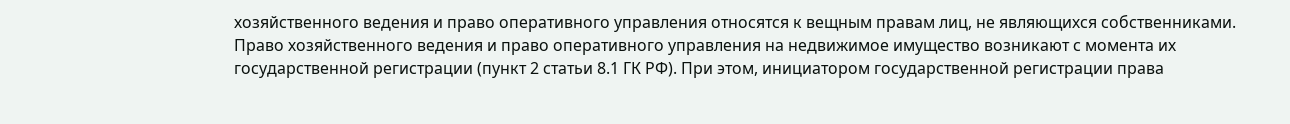хозяйственного ведения и право оперативного управления относятся к вещным правам лиц, не являющихся собственниками. Право хозяйственного ведения и право оперативного управления на недвижимое имущество возникают с момента их государственной регистрации (пункт 2 статьи 8.1 ГК РФ). При этом, инициатором государственной регистрации права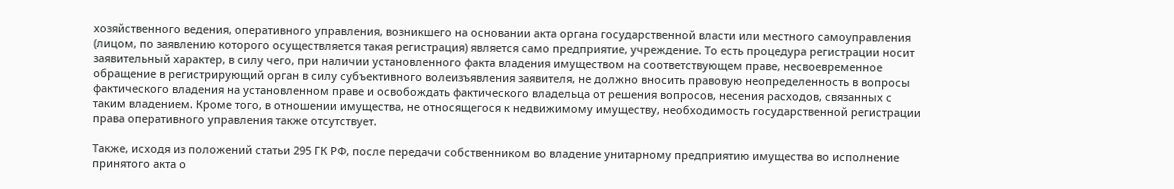хозяйственного ведения, оперативного управления, возникшего на основании акта органа государственной власти или местного самоуправления (лицом, по заявлению которого осуществляется такая регистрация) является само предприятие, учреждение. То есть процедура регистрации носит заявительный характер, в силу чего, при наличии установленного факта владения имуществом на соответствующем праве, несвоевременное обращение в регистрирующий орган в силу субъективного волеизъявления заявителя, не должно вносить правовую неопределенность в вопросы фактического владения на установленном праве и освобождать фактического владельца от решения вопросов, несения расходов, связанных с таким владением. Кроме того, в отношении имущества, не относящегося к недвижимому имуществу, необходимость государственной регистрации права оперативного управления также отсутствует.

Также, исходя из положений статьи 295 ГК РФ, после передачи собственником во владение унитарному предприятию имущества во исполнение принятого акта о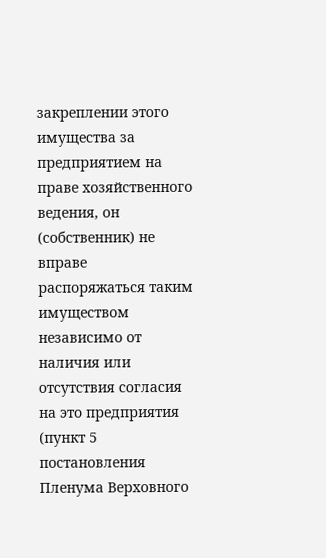закреплении этого имущества за предприятием на праве хозяйственного ведения, он (собственник) не вправе распоряжаться таким имуществом независимо от наличия или отсутствия согласия на это предприятия (пункт 5 постановления Пленума Верховного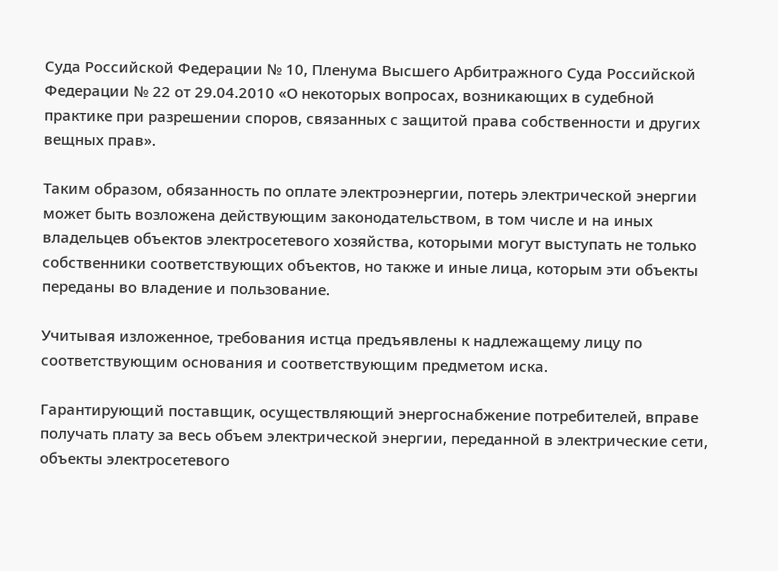Суда Российской Федерации № 10, Пленума Высшего Арбитражного Суда Российской Федерации № 22 от 29.04.2010 «О некоторых вопросах, возникающих в судебной практике при разрешении споров, связанных с защитой права собственности и других вещных прав».

Таким образом, обязанность по оплате электроэнергии, потерь электрической энергии может быть возложена действующим законодательством, в том числе и на иных владельцев объектов электросетевого хозяйства, которыми могут выступать не только собственники соответствующих объектов, но также и иные лица, которым эти объекты переданы во владение и пользование.

Учитывая изложенное, требования истца предъявлены к надлежащему лицу по соответствующим основания и соответствующим предметом иска.

Гарантирующий поставщик, осуществляющий энергоснабжение потребителей, вправе получать плату за весь объем электрической энергии, переданной в электрические сети, объекты электросетевого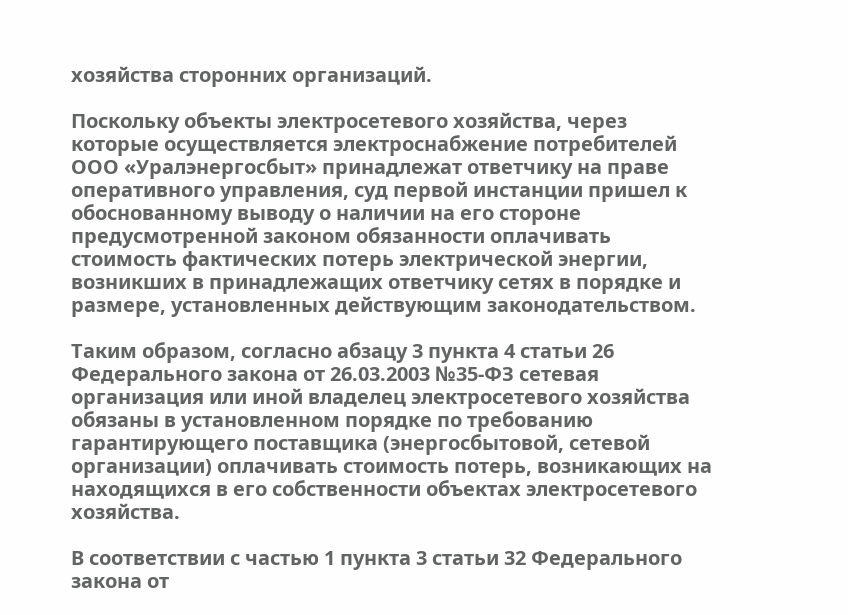хозяйства сторонних организаций.

Поскольку объекты электросетевого хозяйства, через которые осуществляется электроснабжение потребителей ООО «Уралэнергосбыт» принадлежат ответчику на праве оперативного управления, суд первой инстанции пришел к обоснованному выводу о наличии на его стороне предусмотренной законом обязанности оплачивать стоимость фактических потерь электрической энергии, возникших в принадлежащих ответчику сетях в порядке и размере, установленных действующим законодательством.

Таким образом, согласно абзацу 3 пункта 4 статьи 26 Федерального закона от 26.03.2003 №35-ФЗ сетевая организация или иной владелец электросетевого хозяйства обязаны в установленном порядке по требованию гарантирующего поставщика (энергосбытовой, сетевой организации) оплачивать стоимость потерь, возникающих на находящихся в его собственности объектах электросетевого хозяйства.

В соответствии с частью 1 пункта 3 статьи 32 Федерального закона от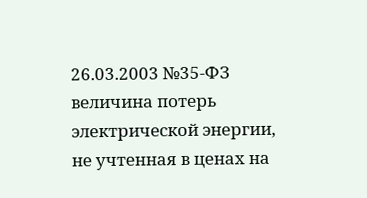26.03.2003 №35-ФЗ величина потерь электрической энергии, не учтенная в ценах на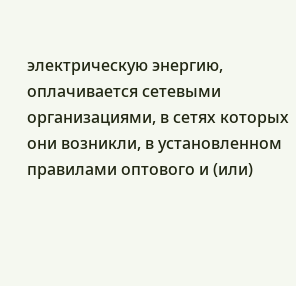электрическую энергию, оплачивается сетевыми организациями, в сетях которых они возникли, в установленном правилами оптового и (или)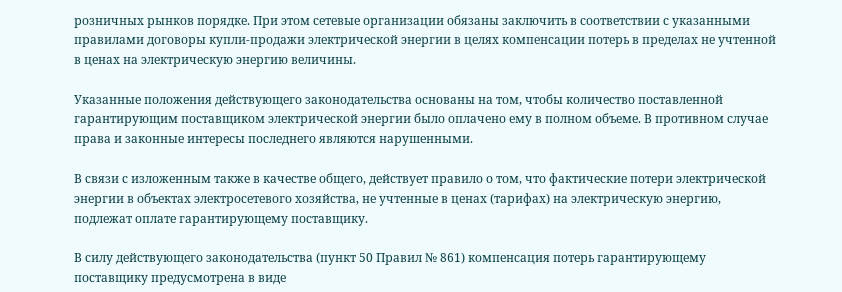розничных рынков порядке. При этом сетевые организации обязаны заключить в соответствии с указанными правилами договоры купли-продажи электрической энергии в целях компенсации потерь в пределах не учтенной в ценах на электрическую энергию величины.

Указанные положения действующего законодательства основаны на том, чтобы количество поставленной гарантирующим поставщиком электрической энергии было оплачено ему в полном объеме. В противном случае права и законные интересы последнего являются нарушенными.

В связи с изложенным также в качестве общего, действует правило о том, что фактические потери электрической энергии в объектах электросетевого хозяйства, не учтенные в ценах (тарифах) на электрическую энергию, подлежат оплате гарантирующему поставщику.

В силу действующего законодательства (пункт 50 Правил № 861) компенсация потерь гарантирующему поставщику предусмотрена в виде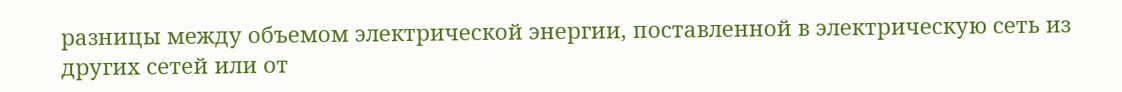разницы между объемом электрической энергии, поставленной в электрическую сеть из других сетей или от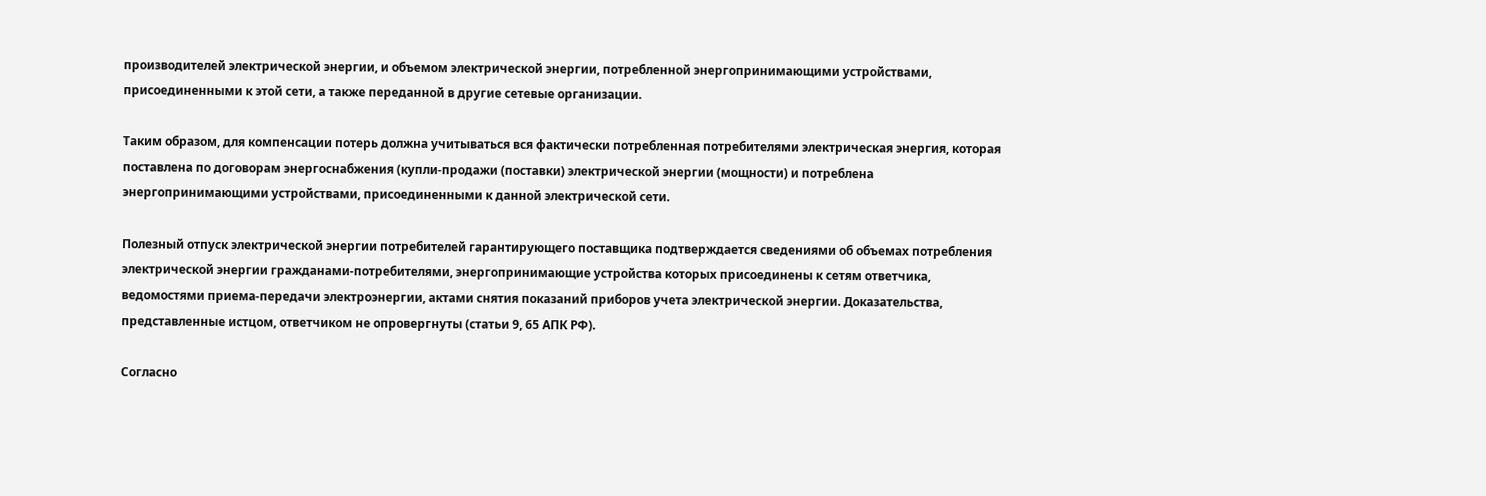производителей электрической энергии, и объемом электрической энергии, потребленной энергопринимающими устройствами, присоединенными к этой сети, а также переданной в другие сетевые организации.

Таким образом, для компенсации потерь должна учитываться вся фактически потребленная потребителями электрическая энергия, которая поставлена по договорам энергоснабжения (купли-продажи (поставки) электрической энергии (мощности) и потреблена энергопринимающими устройствами, присоединенными к данной электрической сети.

Полезный отпуск электрической энергии потребителей гарантирующего поставщика подтверждается сведениями об объемах потребления электрической энергии гражданами-потребителями, энергопринимающие устройства которых присоединены к сетям ответчика, ведомостями приема-передачи электроэнергии, актами снятия показаний приборов учета электрической энергии. Доказательства, представленные истцом, ответчиком не опровергнуты (статьи 9, 65 АПК РФ).

Согласно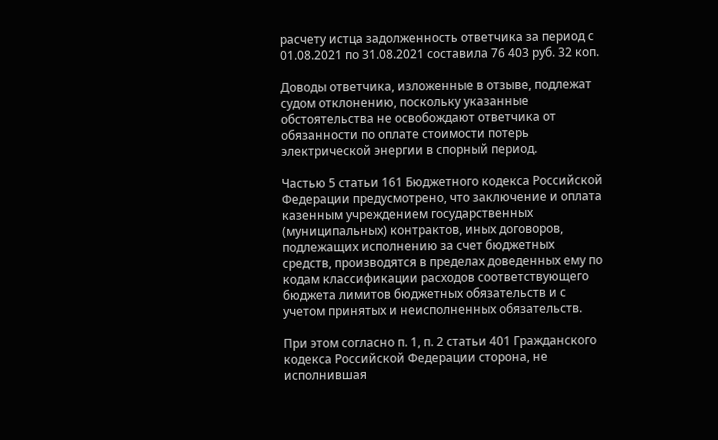расчету истца задолженность ответчика за период с 01.08.2021 по 31.08.2021 составила 76 403 руб. 32 коп.

Доводы ответчика, изложенные в отзыве, подлежат судом отклонению, поскольку указанные обстоятельства не освобождают ответчика от обязанности по оплате стоимости потерь электрической энергии в спорный период.

Частью 5 статьи 161 Бюджетного кодекса Российской Федерации предусмотрено, что заключение и оплата казенным учреждением государственных (муниципальных) контрактов, иных договоров, подлежащих исполнению за счет бюджетных средств, производятся в пределах доведенных ему по кодам классификации расходов соответствующего бюджета лимитов бюджетных обязательств и с учетом принятых и неисполненных обязательств.

При этом согласно п. 1, п. 2 статьи 401 Гражданского кодекса Российской Федерации сторона, не исполнившая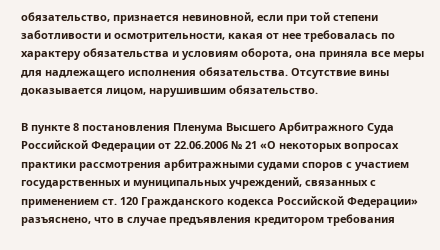обязательство, признается невиновной, если при той степени заботливости и осмотрительности, какая от нее требовалась по характеру обязательства и условиям оборота, она приняла все меры для надлежащего исполнения обязательства. Отсутствие вины доказывается лицом, нарушившим обязательство.

В пункте 8 постановления Пленума Высшего Арбитражного Суда Российской Федерации от 22.06.2006 № 21 «О некоторых вопросах практики рассмотрения арбитражными судами споров с участием государственных и муниципальных учреждений, связанных с применением ст. 120 Гражданского кодекса Российской Федерации» разъяснено, что в случае предъявления кредитором требования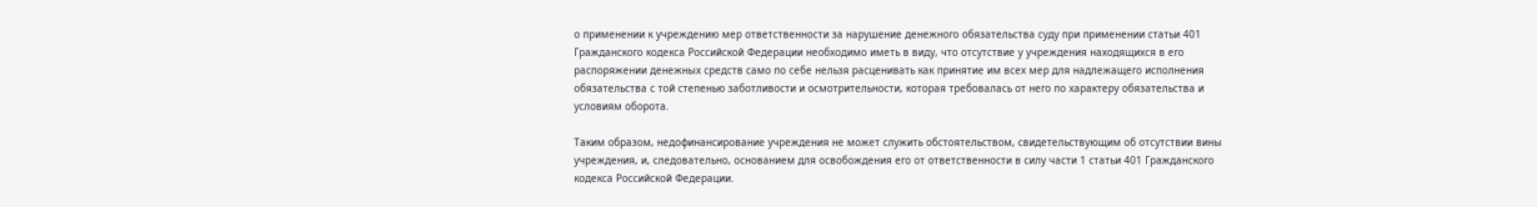о применении к учреждению мер ответственности за нарушение денежного обязательства суду при применении статьи 401 Гражданского кодекса Российской Федерации необходимо иметь в виду, что отсутствие у учреждения находящихся в его распоряжении денежных средств само по себе нельзя расценивать как принятие им всех мер для надлежащего исполнения обязательства с той степенью заботливости и осмотрительности, которая требовалась от него по характеру обязательства и условиям оборота.

Таким образом, недофинансирование учреждения не может служить обстоятельством, свидетельствующим об отсутствии вины учреждения, и, следовательно, основанием для освобождения его от ответственности в силу части 1 статьи 401 Гражданского кодекса Российской Федерации.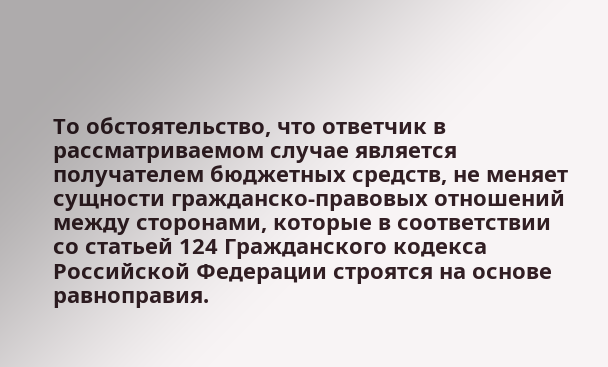То обстоятельство, что ответчик в рассматриваемом случае является получателем бюджетных средств, не меняет сущности гражданско-правовых отношений между сторонами, которые в соответствии со статьей 124 Гражданского кодекса Российской Федерации строятся на основе равноправия.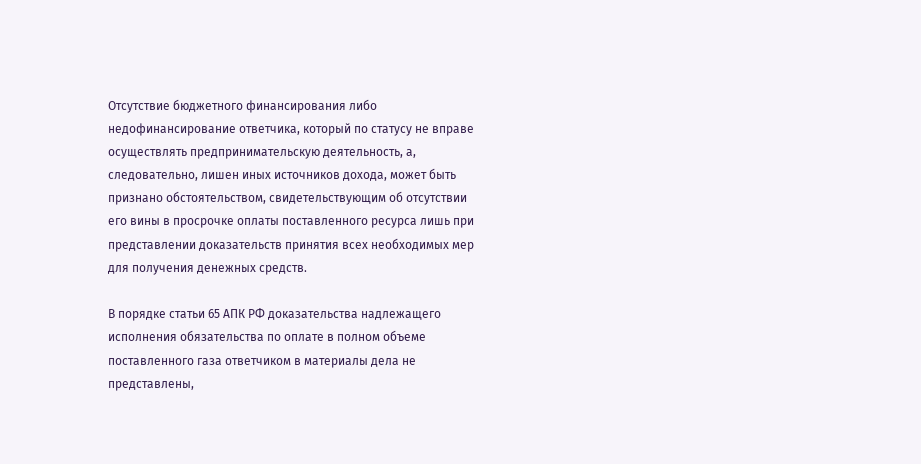Отсутствие бюджетного финансирования либо недофинансирование ответчика, который по статусу не вправе осуществлять предпринимательскую деятельность, а, следовательно, лишен иных источников дохода, может быть признано обстоятельством, свидетельствующим об отсутствии его вины в просрочке оплаты поставленного ресурса лишь при представлении доказательств принятия всех необходимых мер для получения денежных средств.

В порядке статьи 65 АПК РФ доказательства надлежащего исполнения обязательства по оплате в полном объеме поставленного газа ответчиком в материалы дела не представлены,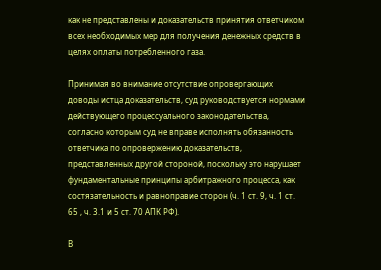как не представлены и доказательств принятия ответчиком всех необходимых мер для получения денежных средств в целях оплаты потребленного газа.

Принимая во внимание отсутствие опровергающих доводы истца доказательств, суд руководствуется нормами действующего процессуального законодательства, согласно которым суд не вправе исполнять обязанность ответчика по опровержению доказательств, представленных другой стороной, поскольку это нарушает фундаментальные принципы арбитражного процесса, как состязательность и равноправие сторон (ч. 1 ст. 9, ч. 1 ст. 65 , ч. 3.1 и 5 ст. 70 АПК РФ).

В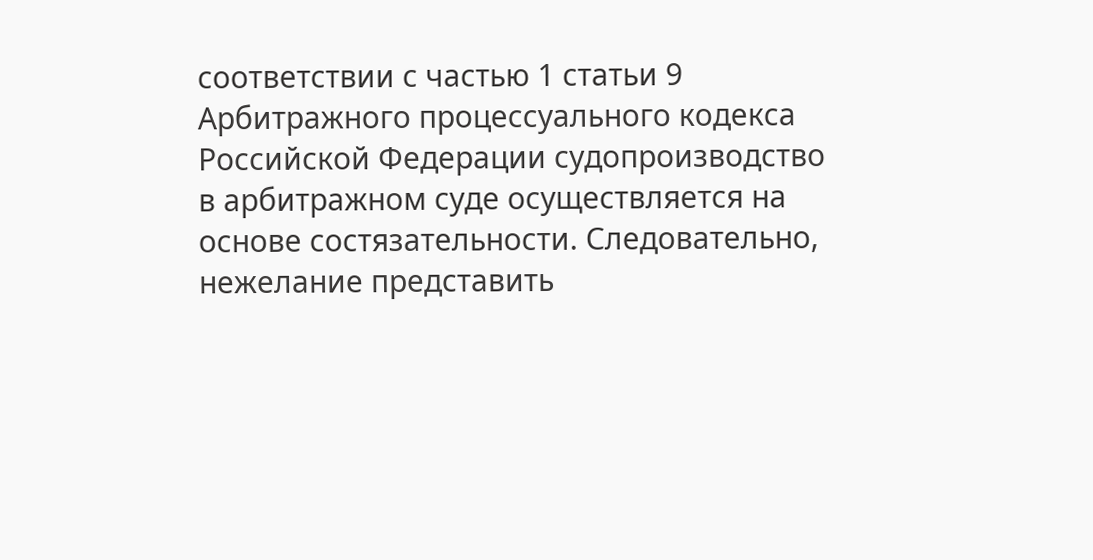соответствии с частью 1 статьи 9 Арбитражного процессуального кодекса Российской Федерации судопроизводство в арбитражном суде осуществляется на основе состязательности. Следовательно, нежелание представить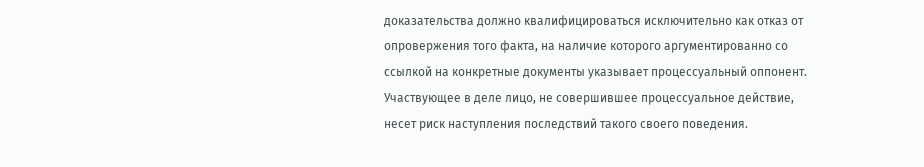доказательства должно квалифицироваться исключительно как отказ от опровержения того факта, на наличие которого аргументированно со ссылкой на конкретные документы указывает процессуальный оппонент. Участвующее в деле лицо, не совершившее процессуальное действие, несет риск наступления последствий такого своего поведения.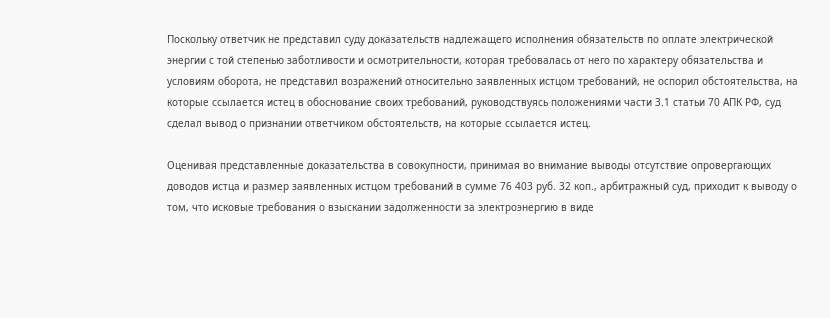Поскольку ответчик не представил суду доказательств надлежащего исполнения обязательств по оплате электрической энергии с той степенью заботливости и осмотрительности, которая требовалась от него по характеру обязательства и условиям оборота, не представил возражений относительно заявленных истцом требований, не оспорил обстоятельства, на которые ссылается истец в обоснование своих требований, руководствуясь положениями части 3.1 статьи 70 АПК РФ, суд сделал вывод о признании ответчиком обстоятельств, на которые ссылается истец.

Оценивая представленные доказательства в совокупности, принимая во внимание выводы отсутствие опровергающих доводов истца и размер заявленных истцом требований в сумме 76 403 руб. 32 коп., арбитражный суд, приходит к выводу о том, что исковые требования о взыскании задолженности за электроэнергию в виде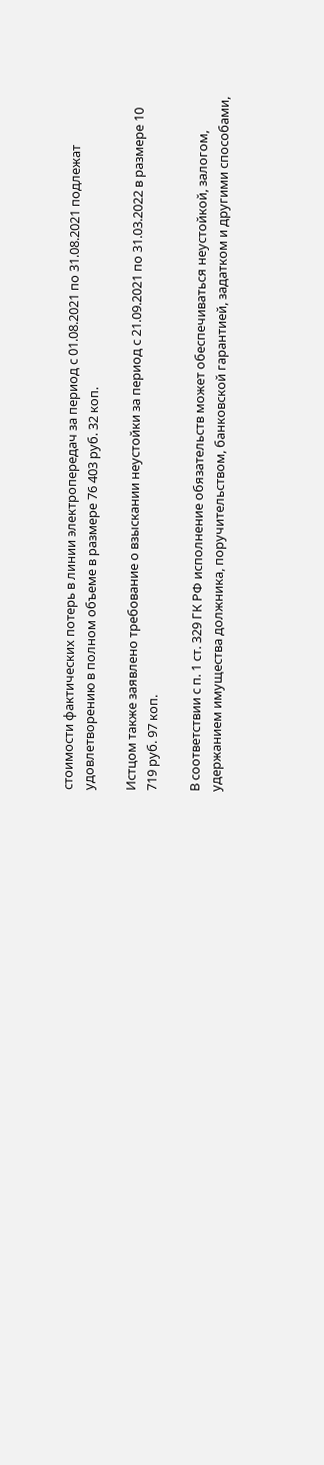стоимости фактических потерь в линии электропередач за период с 01.08.2021 по 31.08.2021 подлежат удовлетворению в полном объеме в размере 76 403 руб. 32 коп.

Истцом также заявлено требование о взыскании неустойки за период с 21.09.2021 по 31.03.2022 в размере 10 719 руб. 97 коп.

В соответствии с п. 1 ст. 329 ГК РФ исполнение обязательств может обеспечиваться неустойкой, залогом, удержанием имущества должника, поручительством, банковской гарантией, задатком и другими способами,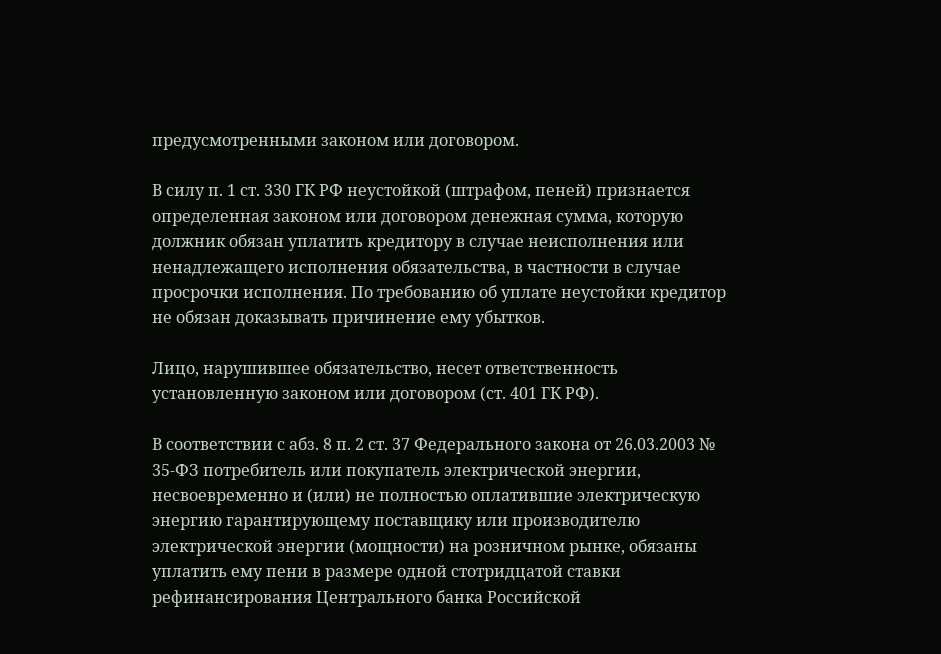предусмотренными законом или договором.

В силу п. 1 ст. 330 ГК РФ неустойкой (штрафом, пеней) признается определенная законом или договором денежная сумма, которую должник обязан уплатить кредитору в случае неисполнения или ненадлежащего исполнения обязательства, в частности в случае просрочки исполнения. По требованию об уплате неустойки кредитор не обязан доказывать причинение ему убытков.

Лицо, нарушившее обязательство, несет ответственность установленную законом или договором (ст. 401 ГК РФ).

В соответствии с абз. 8 п. 2 ст. 37 Федерального закона от 26.03.2003 № 35-ФЗ потребитель или покупатель электрической энергии, несвоевременно и (или) не полностью оплатившие электрическую энергию гарантирующему поставщику или производителю электрической энергии (мощности) на розничном рынке, обязаны уплатить ему пени в размере одной стотридцатой ставки рефинансирования Центрального банка Российской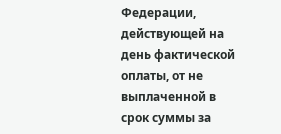Федерации, действующей на день фактической оплаты, от не выплаченной в срок суммы за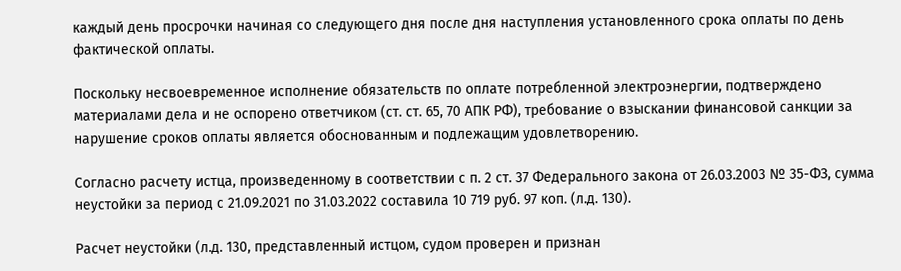каждый день просрочки начиная со следующего дня после дня наступления установленного срока оплаты по день фактической оплаты.

Поскольку несвоевременное исполнение обязательств по оплате потребленной электроэнергии, подтверждено материалами дела и не оспорено ответчиком (ст. ст. 65, 70 АПК РФ), требование о взыскании финансовой санкции за нарушение сроков оплаты является обоснованным и подлежащим удовлетворению.

Согласно расчету истца, произведенному в соответствии с п. 2 ст. 37 Федерального закона от 26.03.2003 № 35-ФЗ, сумма неустойки за период с 21.09.2021 по 31.03.2022 составила 10 719 руб. 97 коп. (л.д. 130).

Расчет неустойки (л.д. 130, представленный истцом, судом проверен и признан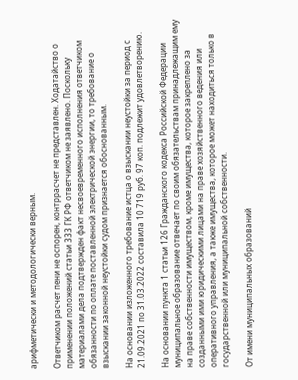арифметически и методологически верным.

Ответчиком расчет пени не оспорен, контррасчет не представлен. Ходатайство о применении положений статьи 333 ГК РФ ответчиком не заявлено. Поскольку материалами дела подтвержден факт несвоевременного исполнения ответчиком обязанности по оплате поставленной электрической энергии, то требование о взыскании законной неустойки судом признается обоснованным.

На основании изложенного требование истца о взыскании неустойки за период с 21.09.2021 по 31.03.2022 составила 10 719 руб. 97 коп. подлежит удовлетворению.

На основании пункта 1 статьи 126 Гражданского кодекса Российской Федерации муниципальное образование отвечает по своим обязательствам принадлежащим ему на праве собственности имуществом, кроме имущества, которое закреплено за созданными ими юридическими лицами на праве хозяйственного ведения или оперативного управления, а также имущества, которое может находиться только в государственной или муниципальной собственности.

От имени муниципальных образований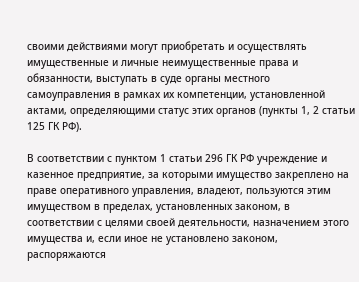своими действиями могут приобретать и осуществлять имущественные и личные неимущественные права и обязанности, выступать в суде органы местного самоуправления в рамках их компетенции, установленной актами, определяющими статус этих органов (пункты 1, 2 статьи 125 ГК РФ).

В соответствии с пунктом 1 статьи 296 ГК РФ учреждение и казенное предприятие, за которыми имущество закреплено на праве оперативного управления, владеют, пользуются этим имуществом в пределах, установленных законом, в соответствии с целями своей деятельности, назначением этого имущества и, если иное не установлено законом, распоряжаются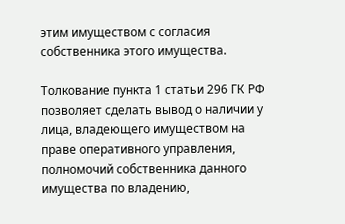этим имуществом с согласия собственника этого имущества.

Толкование пункта 1 статьи 296 ГК РФ позволяет сделать вывод о наличии у лица, владеющего имуществом на праве оперативного управления, полномочий собственника данного имущества по владению,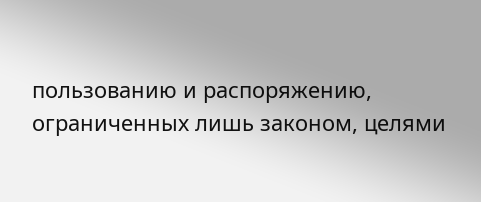пользованию и распоряжению, ограниченных лишь законом, целями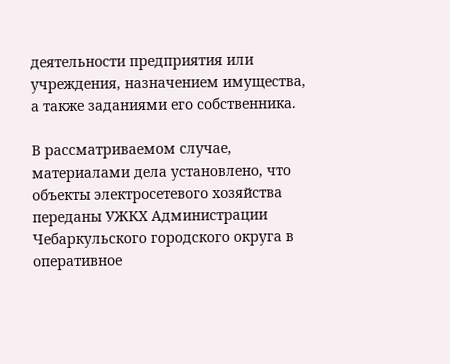деятельности предприятия или учреждения, назначением имущества, а также заданиями его собственника.

В рассматриваемом случае, материалами дела установлено, что объекты электросетевого хозяйства переданы УЖКХ Администрации Чебаркульского городского округа в оперативное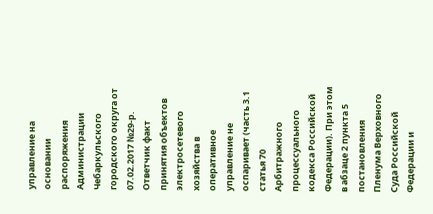управление на основании распоряжения Администрации Чебаркульского городского округа от 07.02.2017 №29-р. Ответчик факт принятия объектов электросетевого хозяйства в оперативное управление не оспаривает (часть 3.1 статья 70 Арбитражного процессуального кодекса Российской Федерации). При этом в абзаце 2 пункта 5 постановления Пленума Верховного Суда Российской Федерации и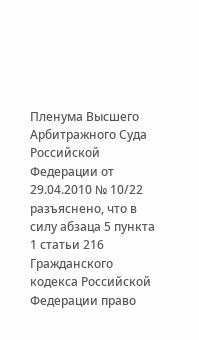Пленума Высшего Арбитражного Суда Российской Федерации от 29.04.2010 № 10/22 разъяснено, что в силу абзаца 5 пункта 1 статьи 216 Гражданского кодекса Российской Федерации право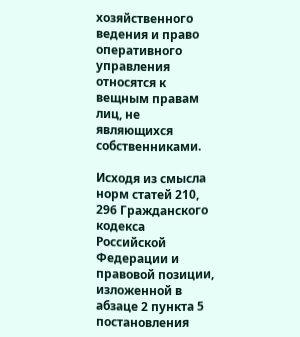хозяйственного ведения и право оперативного управления относятся к вещным правам лиц, не являющихся собственниками.

Исходя из смысла норм статей 210, 296 Гражданского кодекса Российской Федерации и правовой позиции, изложенной в абзаце 2 пункта 5 постановления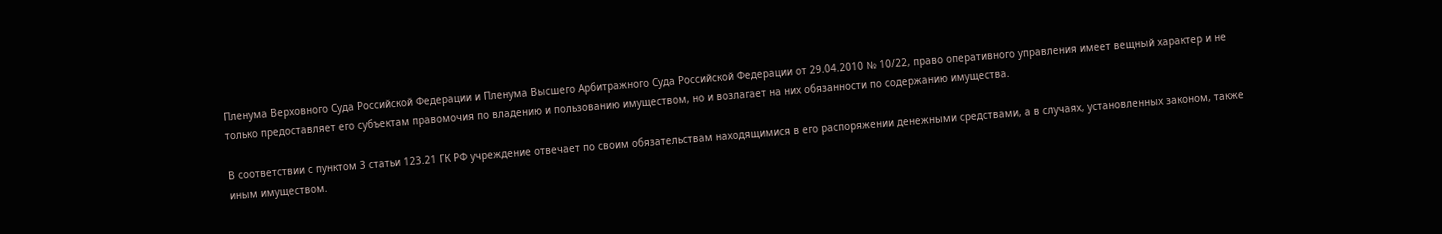Пленума Верховного Суда Российской Федерации и Пленума Высшего Арбитражного Суда Российской Федерации от 29.04.2010 № 10/22, право оперативного управления имеет вещный характер и не только предоставляет его субъектам правомочия по владению и пользованию имуществом, но и возлагает на них обязанности по содержанию имущества.

В соответствии с пунктом 3 статьи 123.21 ГК РФ учреждение отвечает по своим обязательствам находящимися в его распоряжении денежными средствами, а в случаях, установленных законом, также иным имуществом.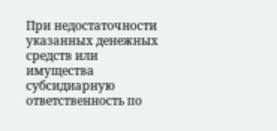При недостаточности указанных денежных средств или имущества субсидиарную ответственность по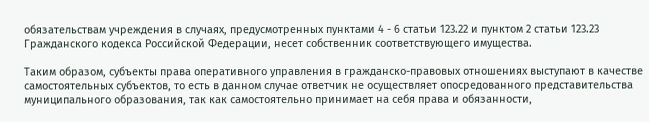обязательствам учреждения в случаях, предусмотренных пунктами 4 - 6 статьи 123.22 и пунктом 2 статьи 123.23 Гражданского кодекса Российской Федерации, несет собственник соответствующего имущества.

Таким образом, субъекты права оперативного управления в гражданско-правовых отношениях выступают в качестве самостоятельных субъектов, то есть в данном случае ответчик не осуществляет опосредованного представительства муниципального образования, так как самостоятельно принимает на себя права и обязанности,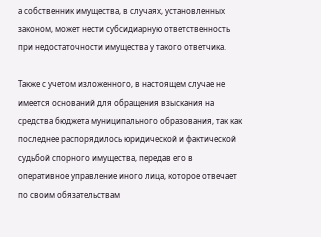а собственник имущества, в случаях, установленных законом, может нести субсидиарную ответственность при недостаточности имущества у такого ответчика.

Также с учетом изложенного, в настоящем случае не имеется оснований для обращения взыскания на средства бюджета муниципального образования, так как последнее распорядилось юридической и фактической судьбой спорного имущества, передав его в оперативное управление иного лица, которое отвечает по своим обязательствам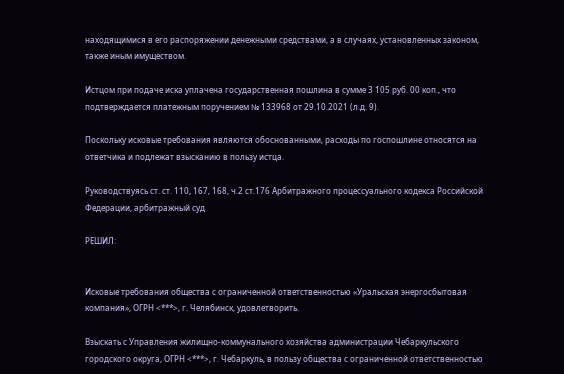находящимися в его распоряжении денежными средствами, а в случаях, установленных законом, также иным имуществом.

Истцом при подаче иска уплачена государственная пошлина в сумме 3 105 руб. 00 коп., что подтверждается платежным поручением № 133968 от 29.10.2021 (л.д. 9).

Поскольку исковые требования являются обоснованными, расходы по госпошлине относятся на ответчика и подлежат взысканию в пользу истца.

Руководствуясь ст. ст. 110, 167, 168, ч.2 ст.176 Арбитражного процессуального кодекса Российской Федерации, арбитражный суд

РЕШИЛ:


Исковые требования общества с ограниченной ответственностью «Уральская энергосбытовая компания», ОГРН <***>, г. Челябинск, удовлетворить.

Взыскать с Управления жилищно-коммунального хозяйства администрации Чебаркульского городского округа, ОГРН <***>, г. Чебаркуль, в пользу общества с ограниченной ответственностью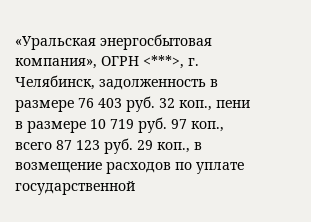«Уральская энергосбытовая компания», ОГРН <***>, г. Челябинск, задолженность в размере 76 403 руб. 32 коп., пени в размере 10 719 руб. 97 коп., всего 87 123 руб. 29 коп., в возмещение расходов по уплате государственной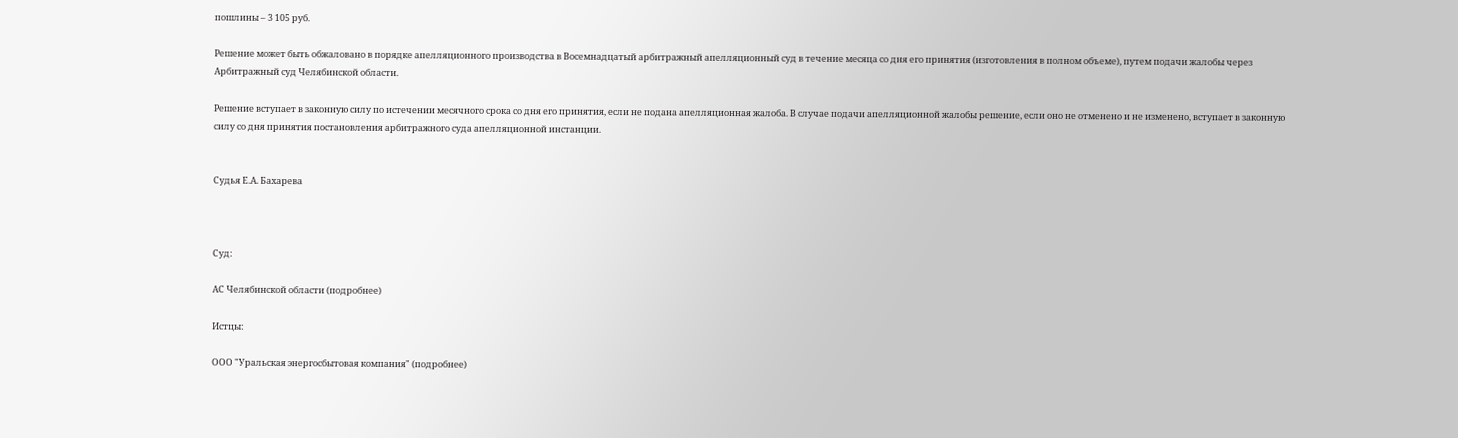пошлины – 3 105 руб.

Решение может быть обжаловано в порядке апелляционного производства в Восемнадцатый арбитражный апелляционный суд в течение месяца со дня его принятия (изготовления в полном объеме), путем подачи жалобы через Арбитражный суд Челябинской области.

Решение вступает в законную силу по истечении месячного срока со дня его принятия, если не подана апелляционная жалоба. В случае подачи апелляционной жалобы решение, если оно не отменено и не изменено, вступает в законную силу со дня принятия постановления арбитражного суда апелляционной инстанции.


Судья Е.А. Бахарева



Суд:

АС Челябинской области (подробнее)

Истцы:

ООО "Уральская энергосбытовая компания" (подробнее)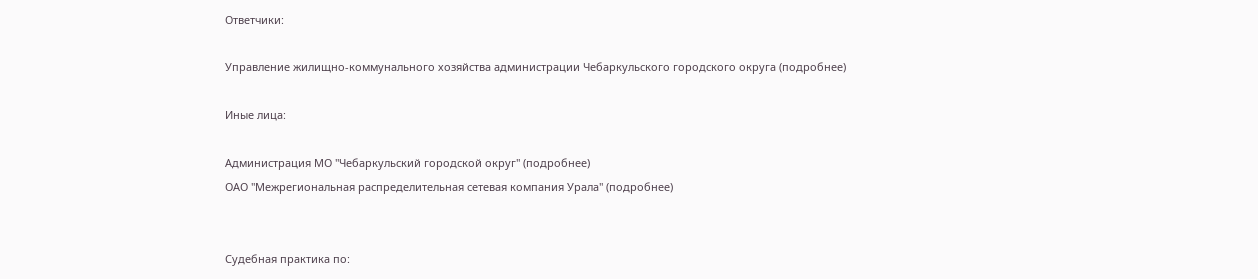Ответчики:

Управление жилищно-коммунального хозяйства администрации Чебаркульского городского округа (подробнее)

Иные лица:

Администрация МО "Чебаркульский городской округ" (подробнее)
ОАО "Межрегиональная распределительная сетевая компания Урала" (подробнее)


Судебная практика по: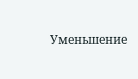Уменьшение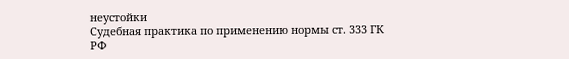неустойки
Судебная практика по применению нормы ст. 333 ГК РФ